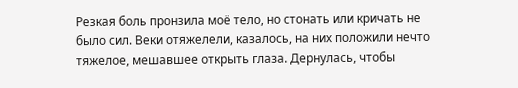Резкая боль пронзила моё тело, но стонать или кричать не было сил. Веки отяжелели, казалось, на них положили нечто тяжелое, мешавшее открыть глаза. Дернулась, чтобы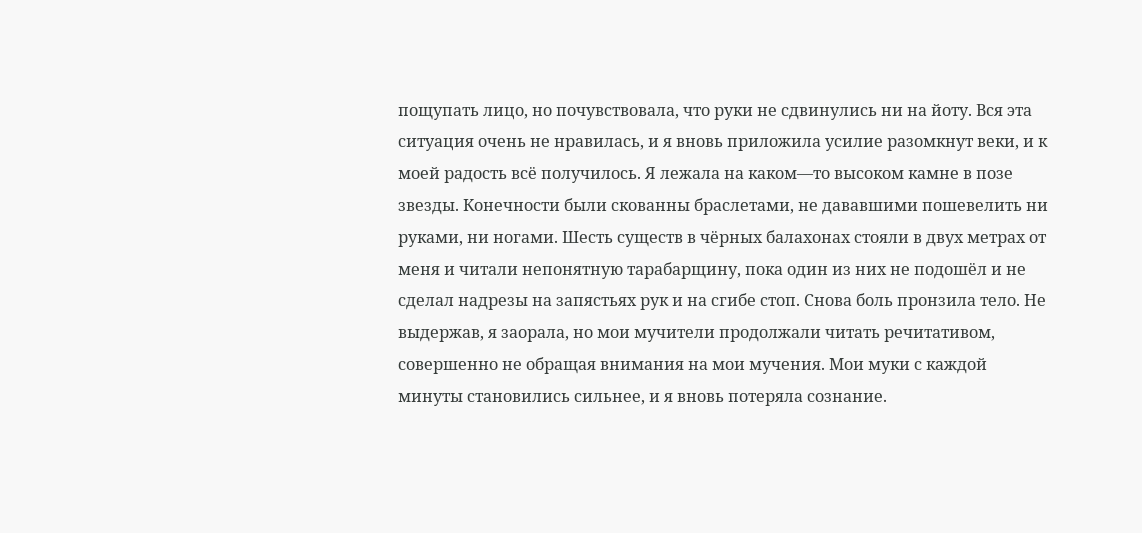пощупать лицо, но почувствовала, что руки не сдвинулись ни на йоту. Вся эта ситуация очень не нравилась, и я вновь приложила усилие разомкнут веки, и к моей радость всё получилось. Я лежала на каком—то высоком камне в позе звезды. Конечности были скованны браслетами, не дававшими пошевелить ни руками, ни ногами. Шесть существ в чёрных балахонах стояли в двух метрах от меня и читали непонятную тарабарщину, пока один из них не подошёл и не сделал надрезы на запястьях рук и на сгибе стоп. Снова боль пронзила тело. Не выдержав, я заорала, но мои мучители продолжали читать речитативом, совершенно не обращая внимания на мои мучения. Мои муки с каждой минуты становились сильнее, и я вновь потеряла сознание.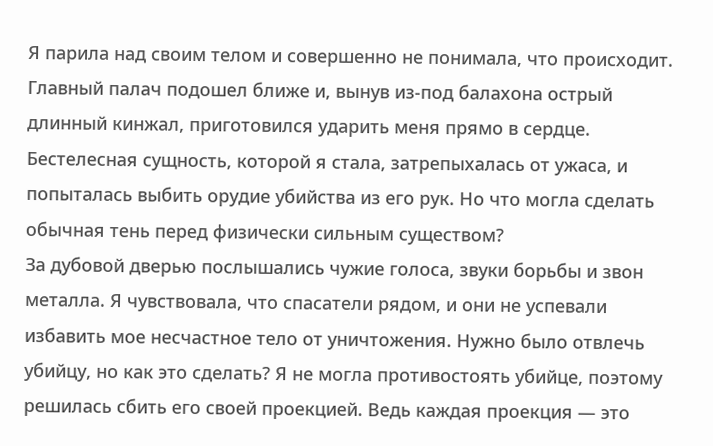Я парила над своим телом и совершенно не понимала, что происходит. Главный палач подошел ближе и, вынув из-под балахона острый длинный кинжал, приготовился ударить меня прямо в сердце. Бестелесная сущность, которой я стала, затрепыхалась от ужаса, и попыталась выбить орудие убийства из его рук. Но что могла сделать обычная тень перед физически сильным существом?
За дубовой дверью послышались чужие голоса, звуки борьбы и звон металла. Я чувствовала, что спасатели рядом, и они не успевали избавить мое несчастное тело от уничтожения. Нужно было отвлечь убийцу, но как это сделать? Я не могла противостоять убийце, поэтому решилась сбить его своей проекцией. Ведь каждая проекция — это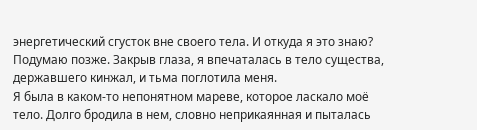энергетический сгусток вне своего тела. И откуда я это знаю? Подумаю позже. Закрыв глаза, я впечаталась в тело существа, державшего кинжал, и тьма поглотила меня.
Я была в каком-то непонятном мареве, которое ласкало моё тело. Долго бродила в нем, словно неприкаянная и пыталась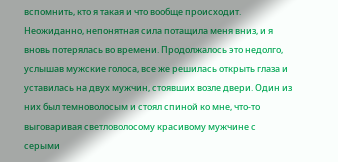вспомнить, кто я такая и что вообще происходит.
Неожиданно, непонятная сила потащила меня вниз, и я вновь потерялась во времени. Продолжалось это недолго, услышав мужские голоса, все же решилась открыть глаза и уставилась на двух мужчин, стоявших возле двери. Один из них был темноволосым и стоял спиной ко мне, что-то выговаривая светловолосому красивому мужчине с серыми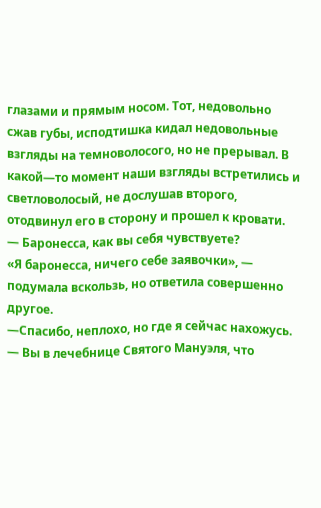глазами и прямым носом. Тот, недовольно сжав губы, исподтишка кидал недовольные взгляды на темноволосого, но не прерывал. В какой—то момент наши взгляды встретились и светловолосый, не дослушав второго, отодвинул его в сторону и прошел к кровати.
— Баронесса, как вы себя чувствуете?
«Я баронесса, ничего себе заявочки», — подумала вскользь, но ответила совершенно другое.
—Спасибо, неплохо, но где я сейчас нахожусь.
— Вы в лечебнице Святого Мануэля, что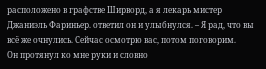расположено в графстве Ширворд, а я лекарь мистер Джаниэль Фариньер. ответил он и улыбнулся. – Я рад, что вы всё же очнулись. Сейчас осмотрю вас, потом поговорим.
Он протянул ко мне руки и словно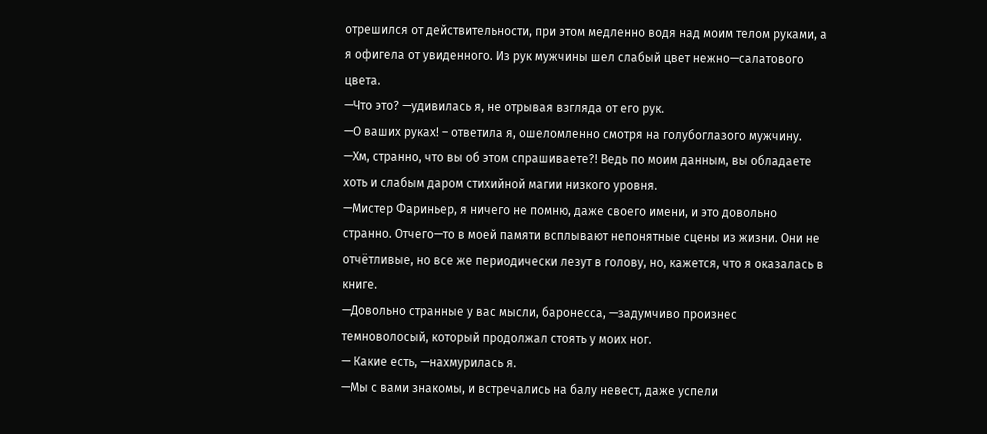отрешился от действительности, при этом медленно водя над моим телом руками, а я офигела от увиденного. Из рук мужчины шел слабый цвет нежно—салатового цвета.
—Что это? —удивилась я, не отрывая взгляда от его рук.
—О ваших руках! – ответила я, ошеломленно смотря на голубоглазого мужчину.
—Хм, странно, что вы об этом спрашиваете?! Ведь по моим данным, вы обладаете хоть и слабым даром стихийной магии низкого уровня.
—Мистер Фариньер, я ничего не помню, даже своего имени, и это довольно странно. Отчего—то в моей памяти всплывают непонятные сцены из жизни. Они не отчётливые, но все же периодически лезут в голову, но, кажется, что я оказалась в книге.
—Довольно странные у вас мысли, баронесса, —задумчиво произнес темноволосый, который продолжал стоять у моих ног.
— Какие есть, —нахмурилась я.
—Мы с вами знакомы, и встречались на балу невест, даже успели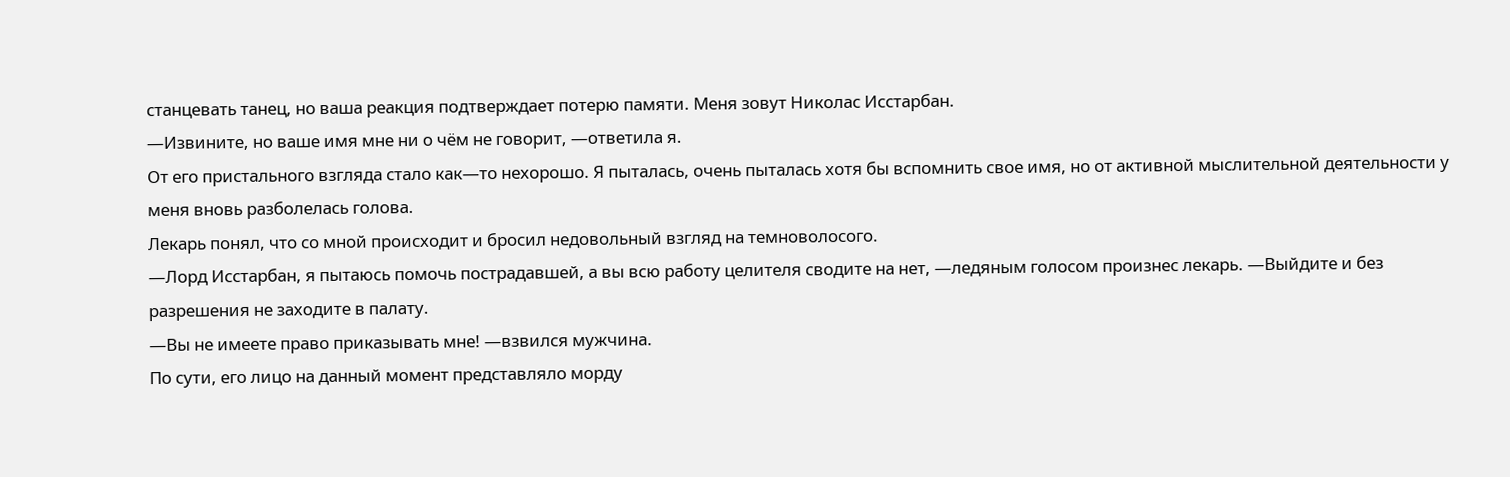станцевать танец, но ваша реакция подтверждает потерю памяти. Меня зовут Николас Исстарбан.
—Извините, но ваше имя мне ни о чём не говорит, —ответила я.
От его пристального взгляда стало как—то нехорошо. Я пыталась, очень пыталась хотя бы вспомнить свое имя, но от активной мыслительной деятельности у меня вновь разболелась голова.
Лекарь понял, что со мной происходит и бросил недовольный взгляд на темноволосого.
—Лорд Исстарбан, я пытаюсь помочь пострадавшей, а вы всю работу целителя сводите на нет, —ледяным голосом произнес лекарь. —Выйдите и без разрешения не заходите в палату.
—Вы не имеете право приказывать мне! —взвился мужчина.
По сути, его лицо на данный момент представляло морду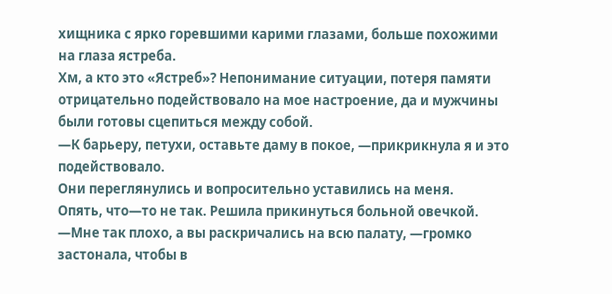хищника с ярко горевшими карими глазами, больше похожими на глаза ястреба.
Хм, а кто это «Ястреб»? Непонимание ситуации, потеря памяти отрицательно подействовало на мое настроение, да и мужчины были готовы сцепиться между собой.
—К барьеру, петухи, оставьте даму в покое, —прикрикнула я и это подействовало.
Они переглянулись и вопросительно уставились на меня.
Опять, что—то не так. Решила прикинуться больной овечкой.
—Мне так плохо, а вы раскричались на всю палату, —громко застонала, чтобы в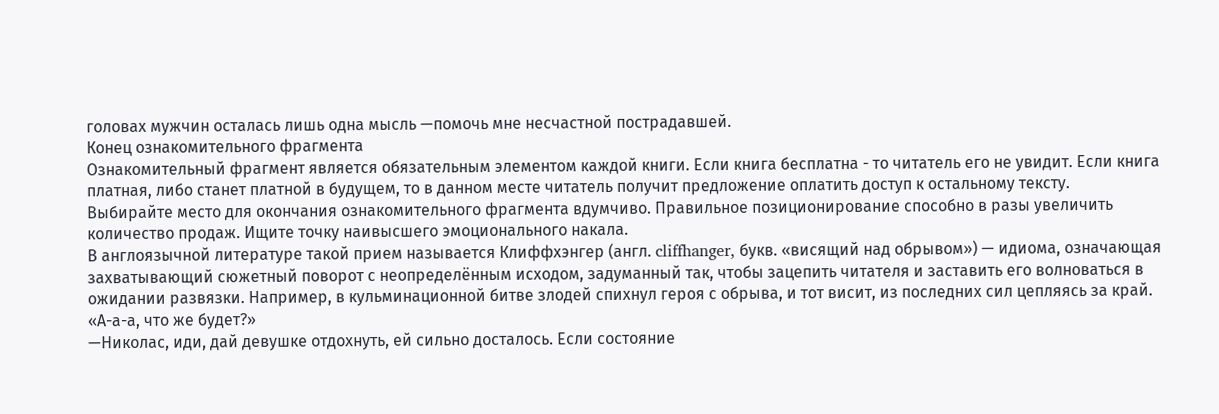головах мужчин осталась лишь одна мысль —помочь мне несчастной пострадавшей.
Конец ознакомительного фрагмента
Ознакомительный фрагмент является обязательным элементом каждой книги. Если книга бесплатна - то читатель его не увидит. Если книга платная, либо станет платной в будущем, то в данном месте читатель получит предложение оплатить доступ к остальному тексту.
Выбирайте место для окончания ознакомительного фрагмента вдумчиво. Правильное позиционирование способно в разы увеличить количество продаж. Ищите точку наивысшего эмоционального накала.
В англоязычной литературе такой прием называется Клиффхэнгер (англ. cliffhanger, букв. «висящий над обрывом») — идиома, означающая захватывающий сюжетный поворот с неопределённым исходом, задуманный так, чтобы зацепить читателя и заставить его волноваться в ожидании развязки. Например, в кульминационной битве злодей спихнул героя с обрыва, и тот висит, из последних сил цепляясь за край. «А-а-а, что же будет?»
—Николас, иди, дай девушке отдохнуть, ей сильно досталось. Если состояние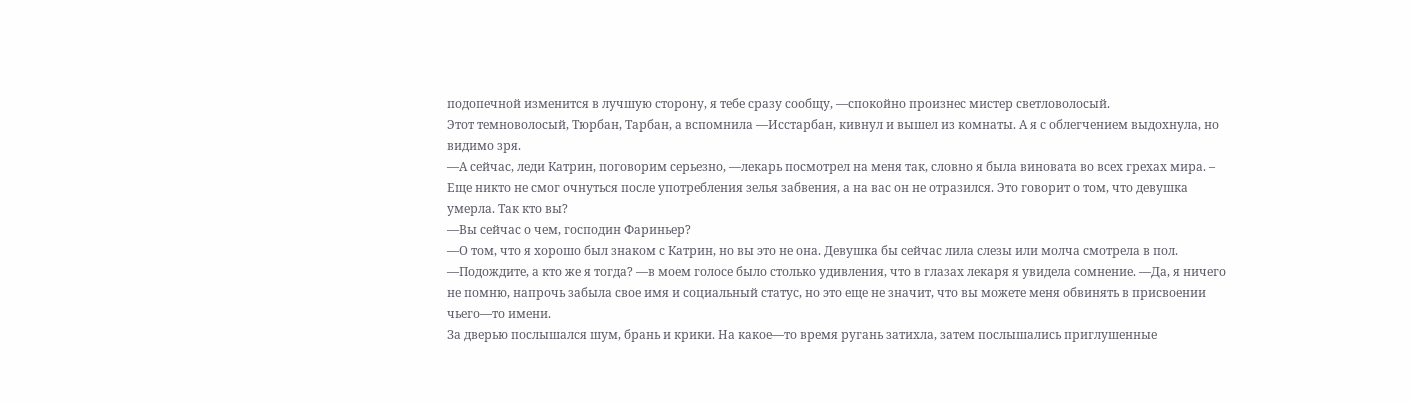подопечной изменится в лучшую сторону, я тебе сразу сообщу, —спокойно произнес мистер светловолосый.
Этот темноволосый, Тюрбан, Тарбан, а вспомнила —Исстарбан, кивнул и вышел из комнаты. А я с облегчением выдохнула, но видимо зря.
—А сейчас, леди Катрин, поговорим серьезно, —лекарь посмотрел на меня так, словно я была виновата во всех грехах мира. – Еще никто не смог очнуться после употребления зелья забвения, а на вас он не отразился. Это говорит о том, что девушка умерла. Так кто вы?
—Вы сейчас о чем, господин Фариньер?
—О том, что я хорошо был знаком с Катрин, но вы это не она. Девушка бы сейчас лила слезы или молча смотрела в пол.
—Подождите, а кто же я тогда? —в моем голосе было столько удивления, что в глазах лекаря я увидела сомнение. —Да, я ничего не помню, напрочь забыла свое имя и социальный статус, но это еще не значит, что вы можете меня обвинять в присвоении чьего—то имени.
За дверью послышался шум, брань и крики. На какое—то время ругань затихла, затем послышались приглушенные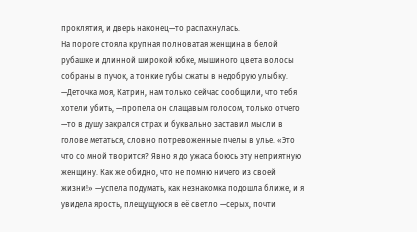проклятия, и дверь наконец—то распахнулась.
На пороге стояла крупная полноватая женщина в белой рубашке и длинной широкой юбке, мышиного цвета волосы собраны в пучок, а тонкие губы сжаты в недобрую улыбку.
—Деточка моя, Катрин, нам только сейчас сообщили, что тебя хотели убить, —пропела он слащавым голосом, только отчего —то в душу закрался страх и буквально заставил мысли в голове метаться, словно потревоженные пчелы в улье. «Это что со мной творится? Явно я до ужаса боюсь эту неприятную женщину. Как же обидно, что не помню ничего из своей жизни!» —успела подумать, как незнакомка подошла ближе, и я увидела ярость, плещущуюся в её светло —серых, почти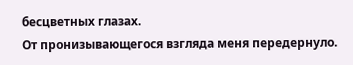бесцветных глазах.
От пронизывающегося взгляда меня передернуло.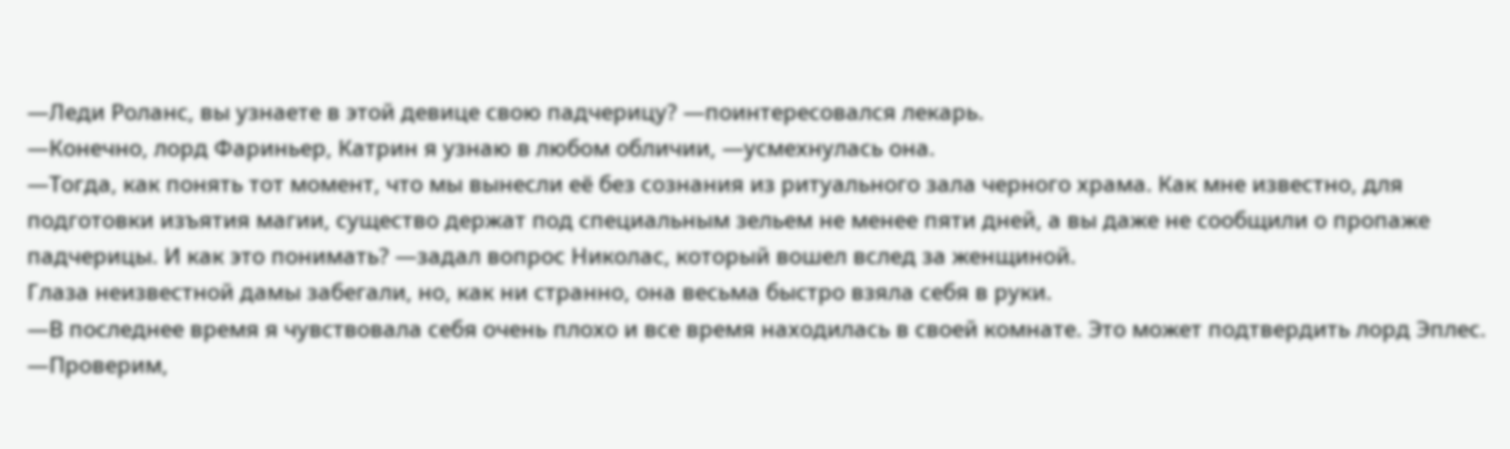—Леди Роланс, вы узнаете в этой девице свою падчерицу? —поинтересовался лекарь.
—Конечно, лорд Фариньер, Катрин я узнаю в любом обличии, —усмехнулась она.
—Тогда, как понять тот момент, что мы вынесли её без сознания из ритуального зала черного храма. Как мне известно, для подготовки изъятия магии, существо держат под специальным зельем не менее пяти дней, а вы даже не сообщили о пропаже падчерицы. И как это понимать? —задал вопрос Николас, который вошел вслед за женщиной.
Глаза неизвестной дамы забегали, но, как ни странно, она весьма быстро взяла себя в руки.
—В последнее время я чувствовала себя очень плохо и все время находилась в своей комнате. Это может подтвердить лорд Эплес.
—Проверим,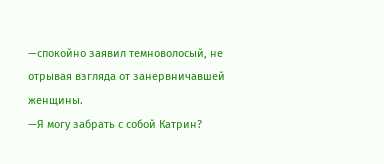—спокойно заявил темноволосый, не отрывая взгляда от занервничавшей женщины.
—Я могу забрать с собой Катрин?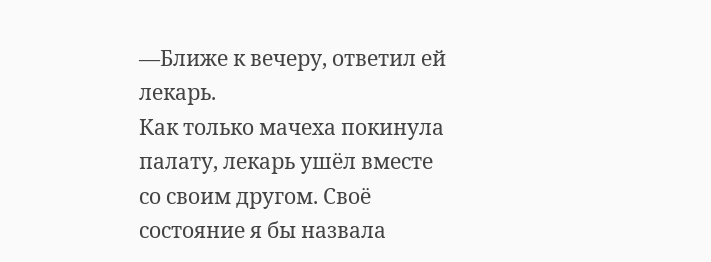—Ближе к вечеру, ответил ей лекарь.
Как только мачеха покинула палату, лекарь ушёл вместе со своим другом. Своё состояние я бы назвала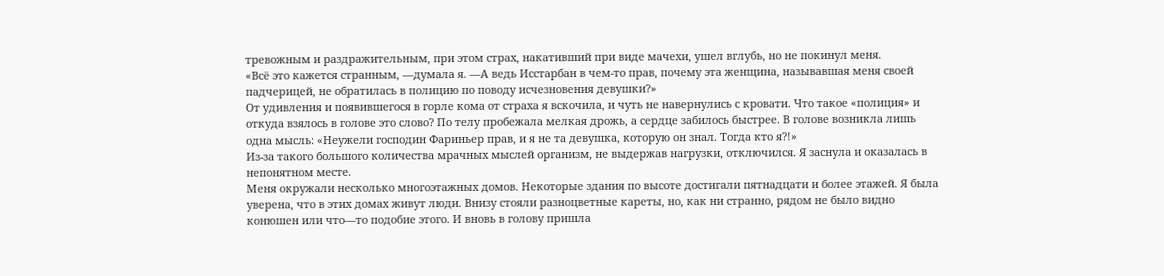тревожным и раздражительным, при этом страх, накативший при виде мачехи, ушел вглубь, но не покинул меня.
«Всё это кажется странным, —думала я. —А ведь Исстарбан в чем-то прав, почему эта женщина, называвшая меня своей падчерицей, не обратилась в полицию по поводу исчезновения девушки?»
От удивления и появившегося в горле кома от страха я вскочила, и чуть не навернулись с кровати. Что такое «полиция» и откуда взялось в голове это слово? По телу пробежала мелкая дрожь, а сердце забилось быстрее. В голове возникла лишь одна мысль: «Неужели господин Фариньер прав, и я не та девушка, которую он знал. Тогда кто я?!»
Из-за такого большого количества мрачных мыслей организм, не выдержав нагрузки, отключился. Я заснула и оказалась в непонятном месте.
Меня окружали несколько многоэтажных домов. Некоторые здания по высоте достигали пятнадцати и более этажей. Я была уверена, что в этих домах живут люди. Внизу стояли разноцветные кареты, но, как ни странно, рядом не было видно конюшен или что—то подобие этого. И вновь в голову пришла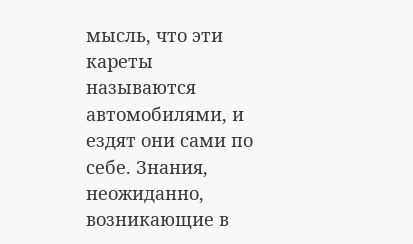мысль, что эти кареты называются автомобилями, и ездят они сами по себе. Знания, неожиданно, возникающие в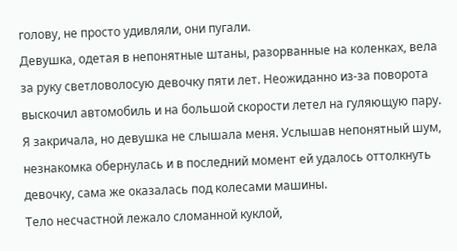голову, не просто удивляли, они пугали.
Девушка, одетая в непонятные штаны, разорванные на коленках, вела за руку светловолосую девочку пяти лет. Неожиданно из-за поворота выскочил автомобиль и на большой скорости летел на гуляющую пару.
Я закричала, но девушка не слышала меня. Услышав непонятный шум, незнакомка обернулась и в последний момент ей удалось оттолкнуть девочку, сама же оказалась под колесами машины.
Тело несчастной лежало сломанной куклой,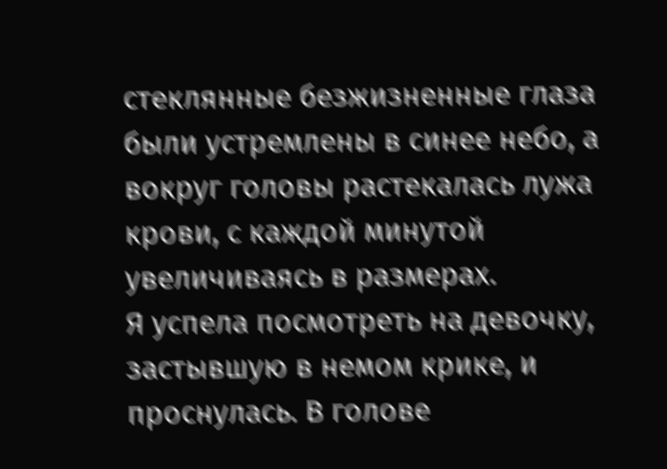стеклянные безжизненные глаза были устремлены в синее небо, а вокруг головы растекалась лужа крови, с каждой минутой увеличиваясь в размерах.
Я успела посмотреть на девочку, застывшую в немом крике, и проснулась. В голове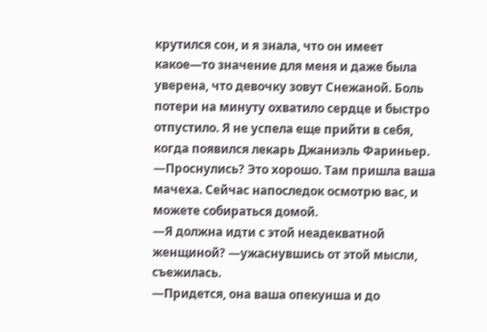крутился сон, и я знала, что он имеет какое—то значение для меня и даже была уверена, что девочку зовут Снежаной. Боль потери на минуту охватило сердце и быстро отпустило. Я не успела еще прийти в себя, когда появился лекарь Джаниэль Фариньер.
—Проснулись? Это хорошо. Там пришла ваша мачеха. Сейчас напоследок осмотрю вас, и можете собираться домой.
—Я должна идти с этой неадекватной женщиной? —ужаснувшись от этой мысли, съежилась.
—Придется, она ваша опекунша и до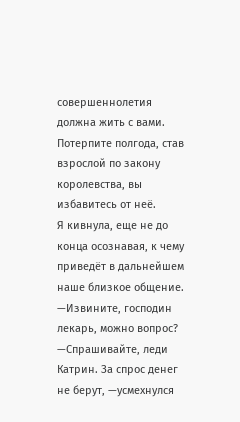совершеннолетия должна жить с вами. Потерпите полгода, став взрослой по закону королевства, вы избавитесь от неё.
Я кивнула, еще не до конца осознавая, к чему приведёт в дальнейшем наше близкое общение.
—Извините, господин лекарь, можно вопрос?
—Спрашивайте, леди Катрин. За спрос денег не берут, —усмехнулся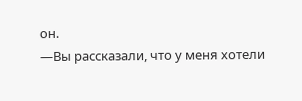он.
—Вы рассказали, что у меня хотели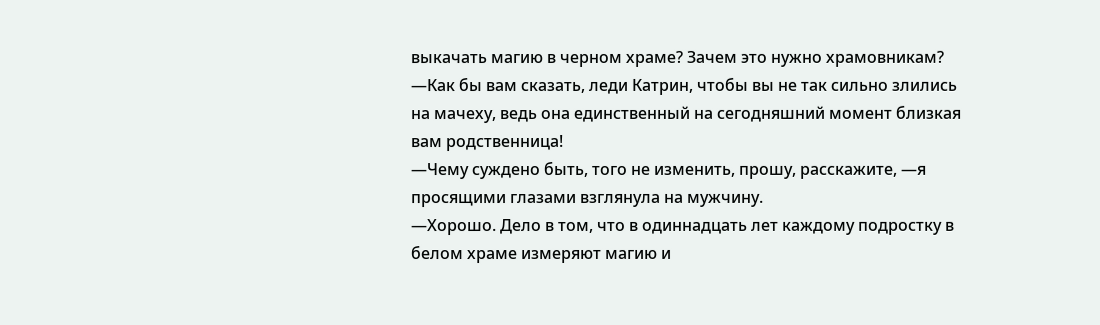выкачать магию в черном храме? Зачем это нужно храмовникам?
—Как бы вам сказать, леди Катрин, чтобы вы не так сильно злились на мачеху, ведь она единственный на сегодняшний момент близкая вам родственница!
—Чему суждено быть, того не изменить, прошу, расскажите, —я просящими глазами взглянула на мужчину.
—Хорошо. Дело в том, что в одиннадцать лет каждому подростку в белом храме измеряют магию и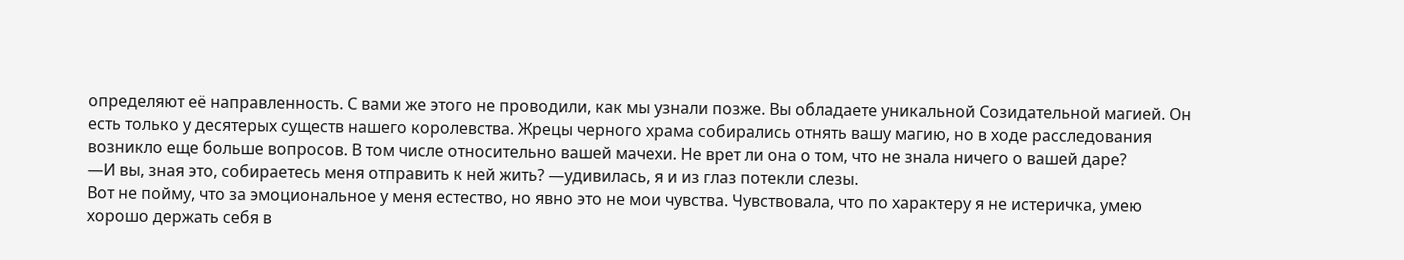определяют её направленность. С вами же этого не проводили, как мы узнали позже. Вы обладаете уникальной Созидательной магией. Он есть только у десятерых существ нашего королевства. Жрецы черного храма собирались отнять вашу магию, но в ходе расследования возникло еще больше вопросов. В том числе относительно вашей мачехи. Не врет ли она о том, что не знала ничего о вашей даре?
—И вы, зная это, собираетесь меня отправить к ней жить? —удивилась, я и из глаз потекли слезы.
Вот не пойму, что за эмоциональное у меня естество, но явно это не мои чувства. Чувствовала, что по характеру я не истеричка, умею хорошо держать себя в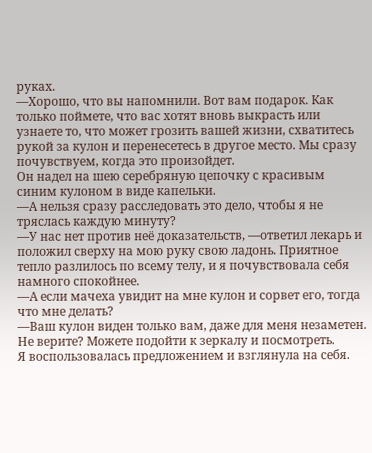руках.
—Хорошо, что вы напомнили. Вот вам подарок. Как только поймете, что вас хотят вновь выкрасть или узнаете то, что может грозить вашей жизни, схватитесь рукой за кулон и перенесетесь в другое место. Мы сразу почувствуем, когда это произойдет.
Он надел на шею серебряную цепочку с красивым синим кулоном в виде капельки.
—А нельзя сразу расследовать это дело, чтобы я не тряслась каждую минуту?
—У нас нет против неё доказательств, —ответил лекарь и положил сверху на мою руку свою ладонь. Приятное тепло разлилось по всему телу, и я почувствовала себя намного спокойнее.
—А если мачеха увидит на мне кулон и сорвет его, тогда что мне делать?
—Ваш кулон виден только вам, даже для меня незаметен. Не верите? Можете подойти к зеркалу и посмотреть.
Я воспользовалась предложением и взглянула на себя.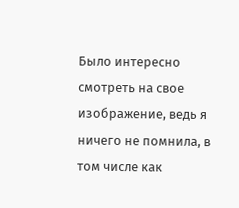Было интересно смотреть на свое изображение, ведь я ничего не помнила, в том числе как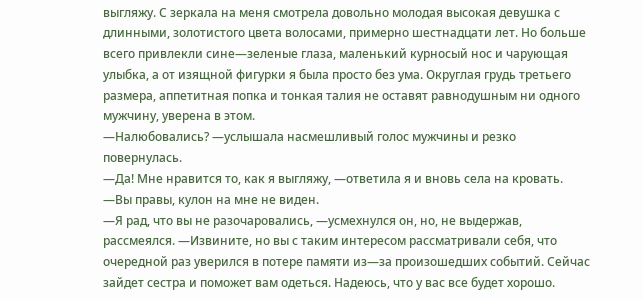выгляжу. С зеркала на меня смотрела довольно молодая высокая девушка с длинными, золотистого цвета волосами, примерно шестнадцати лет. Но больше всего привлекли сине—зеленые глаза, маленький курносый нос и чарующая улыбка, а от изящной фигурки я была просто без ума. Округлая грудь третьего размера, аппетитная попка и тонкая талия не оставят равнодушным ни одного мужчину, уверена в этом.
—Налюбовались? —услышала насмешливый голос мужчины и резко повернулась.
—Да! Мне нравится то, как я выгляжу, —ответила я и вновь села на кровать. —Вы правы, кулон на мне не виден.
—Я рад, что вы не разочаровались, —усмехнулся он, но, не выдержав, рассмеялся. —Извините, но вы с таким интересом рассматривали себя, что очередной раз уверился в потере памяти из—за произошедших событий. Сейчас зайдет сестра и поможет вам одеться. Надеюсь, что у вас все будет хорошо.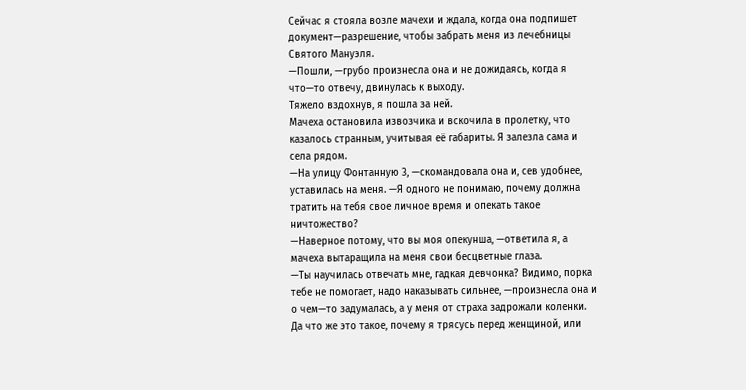Сейчас я стояла возле мачехи и ждала, когда она подпишет документ—разрешение, чтобы забрать меня из лечебницы Святого Мануэля.
—Пошли, —грубо произнесла она и не дожидаясь, когда я что—то отвечу, двинулась к выходу.
Тяжело вздохнув, я пошла за ней.
Мачеха остановила извозчика и вскочила в пролетку, что казалось странным, учитывая её габариты. Я залезла сама и села рядом.
—На улицу Фонтанную 3, —скомандовала она и, сев удобнее, уставилась на меня. —Я одного не понимаю, почему должна тратить на тебя свое личное время и опекать такое ничтожество?
—Наверное потому, что вы моя опекунша, —ответила я, а мачеха вытаращила на меня свои бесцветные глаза.
—Ты научилась отвечать мне, гадкая девчонка? Видимо, порка тебе не помогает, надо наказывать сильнее, —произнесла она и о чем—то задумалась, а у меня от страха задрожали коленки. Да что же это такое, почему я трясусь перед женщиной, или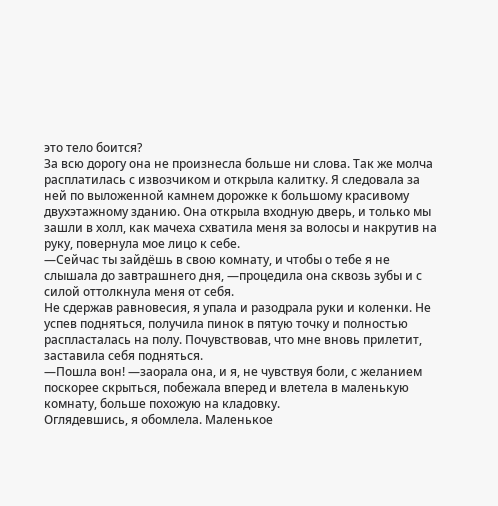это тело боится?
За всю дорогу она не произнесла больше ни слова. Так же молча расплатилась с извозчиком и открыла калитку. Я следовала за ней по выложенной камнем дорожке к большому красивому двухэтажному зданию. Она открыла входную дверь, и только мы зашли в холл, как мачеха схватила меня за волосы и накрутив на руку, повернула мое лицо к себе.
—Сейчас ты зайдёшь в свою комнату, и чтобы о тебе я не слышала до завтрашнего дня, —процедила она сквозь зубы и с силой оттолкнула меня от себя.
Не сдержав равновесия, я упала и разодрала руки и коленки. Не успев подняться, получила пинок в пятую точку и полностью распласталась на полу. Почувствовав, что мне вновь прилетит, заставила себя подняться.
—Пошла вон! —заорала она, и я, не чувствуя боли, с желанием поскорее скрыться, побежала вперед и влетела в маленькую комнату, больше похожую на кладовку.
Оглядевшись, я обомлела. Маленькое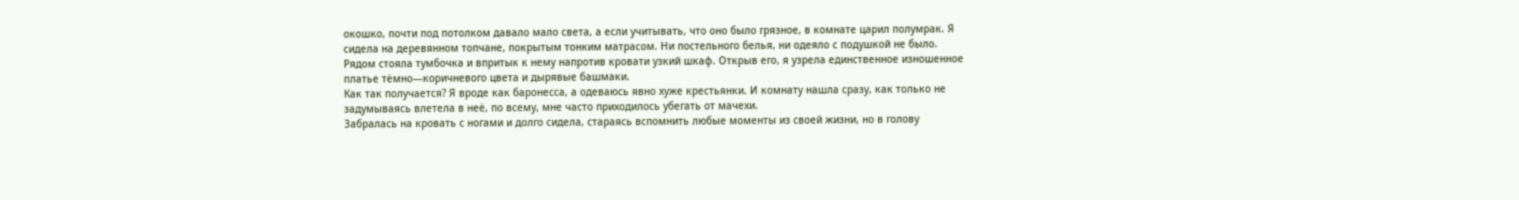окошко, почти под потолком давало мало света, а если учитывать, что оно было грязное, в комнате царил полумрак. Я сидела на деревянном топчане, покрытым тонким матрасом. Ни постельного белья, ни одеяло с подушкой не было. Рядом стояла тумбочка и впритык к нему напротив кровати узкий шкаф. Открыв его, я узрела единственное изношенное платье тёмно—коричневого цвета и дырявые башмаки.
Как так получается? Я вроде как баронесса, а одеваюсь явно хуже крестьянки. И комнату нашла сразу, как только не задумываясь влетела в неё, по всему, мне часто приходилось убегать от мачехи.
Забралась на кровать с ногами и долго сидела, стараясь вспомнить любые моменты из своей жизни, но в голову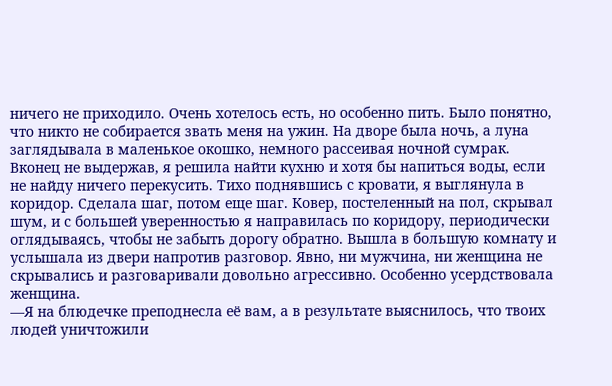ничего не приходило. Очень хотелось есть, но особенно пить. Было понятно, что никто не собирается звать меня на ужин. На дворе была ночь, а луна заглядывала в маленькое окошко, немного рассеивая ночной сумрак.
Вконец не выдержав, я решила найти кухню и хотя бы напиться воды, если не найду ничего перекусить. Тихо поднявшись с кровати, я выглянула в коридор. Сделала шаг, потом еще шаг. Ковер, постеленный на пол, скрывал шум, и с большей уверенностью я направилась по коридору, периодически оглядываясь, чтобы не забыть дорогу обратно. Вышла в большую комнату и услышала из двери напротив разговор. Явно, ни мужчина, ни женщина не скрывались и разговаривали довольно агрессивно. Особенно усердствовала женщина.
—Я на блюдечке преподнесла её вам, а в результате выяснилось, что твоих людей уничтожили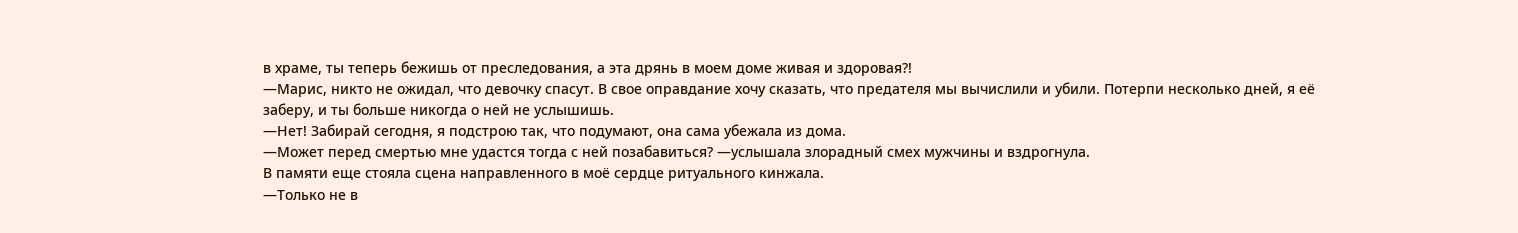в храме, ты теперь бежишь от преследования, а эта дрянь в моем доме живая и здоровая?!
—Марис, никто не ожидал, что девочку спасут. В свое оправдание хочу сказать, что предателя мы вычислили и убили. Потерпи несколько дней, я её заберу, и ты больше никогда о ней не услышишь.
—Нет! Забирай сегодня, я подстрою так, что подумают, она сама убежала из дома.
—Может перед смертью мне удастся тогда с ней позабавиться? —услышала злорадный смех мужчины и вздрогнула.
В памяти еще стояла сцена направленного в моё сердце ритуального кинжала.
—Только не в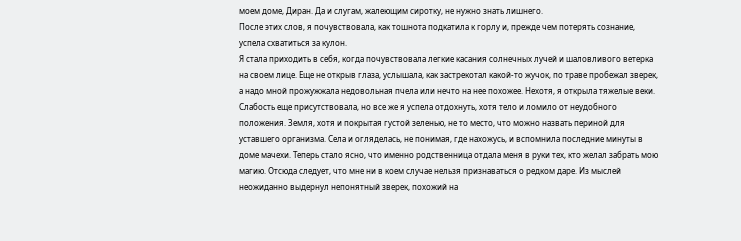моем доме, Диран. Да и слугам, жалеющим сиротку, не нужно знать лишнего.
После этих слов, я почувствовала, как тошнота подкатила к горлу и, прежде чем потерять сознание, успела схватиться за кулон.
Я стала приходить в себя, когда почувствовала легкие касания солнечных лучей и шаловливого ветерка на своем лице. Еще не открыв глаза, услышала, как застрекотал какой-то жучок, по траве пробежал зверек, а надо мной прожужжала недовольная пчела или нечто на нее похожее. Нехотя, я открыла тяжелые веки. Слабость еще присутствовала, но все же я успела отдохнуть, хотя тело и ломило от неудобного положения. Земля, хотя и покрытая густой зеленью, не то место, что можно назвать периной для уставшего организма. Села и огляделась, не понимая, где нахожусь, и вспомнила последние минуты в доме мачехи. Теперь стало ясно, что именно родственница отдала меня в руки тех, кто желал забрать мою магию. Отсюда следует, что мне ни в коем случае нельзя признаваться о редком даре. Из мыслей неожиданно выдернул непонятный зверек, похожий на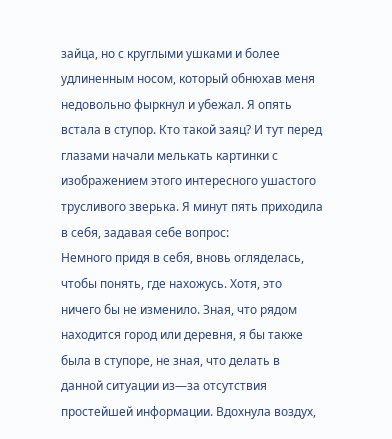зайца, но с круглыми ушками и более удлиненным носом, который обнюхав меня недовольно фыркнул и убежал. Я опять встала в ступор. Кто такой заяц? И тут перед глазами начали мелькать картинки с изображением этого интересного ушастого трусливого зверька. Я минут пять приходила в себя, задавая себе вопрос:
Немного придя в себя, вновь огляделась, чтобы понять, где нахожусь. Хотя, это ничего бы не изменило. Зная, что рядом находится город или деревня, я бы также была в ступоре, не зная, что делать в данной ситуации из—за отсутствия простейшей информации. Вдохнула воздух,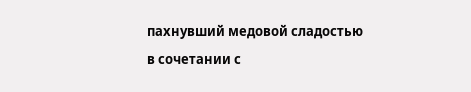пахнувший медовой сладостью в сочетании с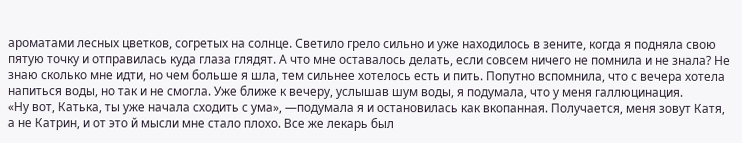ароматами лесных цветков, согретых на солнце. Светило грело сильно и уже находилось в зените, когда я подняла свою пятую точку и отправилась куда глаза глядят. А что мне оставалось делать, если совсем ничего не помнила и не знала? Не знаю сколько мне идти, но чем больше я шла, тем сильнее хотелось есть и пить. Попутно вспомнила, что с вечера хотела напиться воды, но так и не смогла. Уже ближе к вечеру, услышав шум воды, я подумала, что у меня галлюцинация.
«Ну вот, Катька, ты уже начала сходить с ума», —подумала я и остановилась как вкопанная. Получается, меня зовут Катя, а не Катрин, и от это й мысли мне стало плохо. Все же лекарь был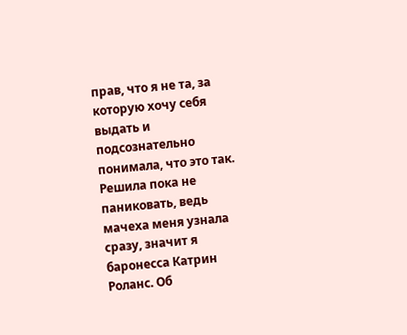прав, что я не та, за которую хочу себя выдать и подсознательно понимала, что это так. Решила пока не паниковать, ведь мачеха меня узнала сразу, значит я баронесса Катрин Роланс. Об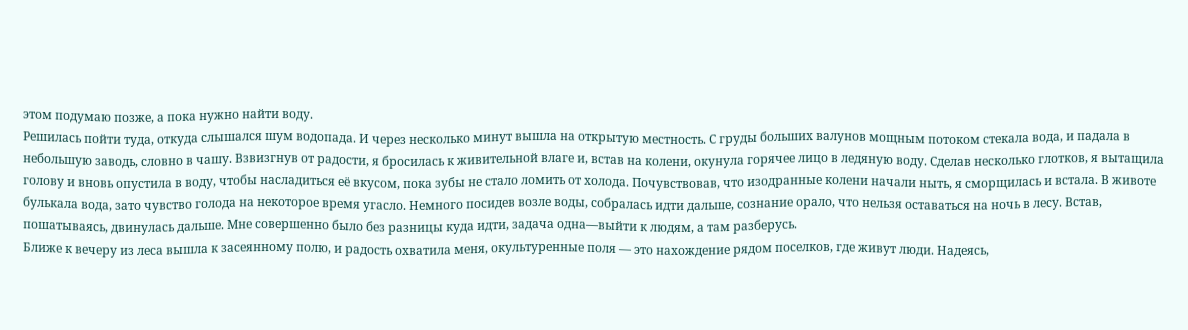этом подумаю позже, а пока нужно найти воду.
Решилась пойти туда, откуда слышался шум водопада. И через несколько минут вышла на открытую местность. С груды больших валунов мощным потоком стекала вода, и падала в небольшую заводь, словно в чашу. Взвизгнув от радости, я бросилась к живительной влаге и, встав на колени, окунула горячее лицо в ледяную воду. Сделав несколько глотков, я вытащила голову и вновь опустила в воду, чтобы насладиться её вкусом, пока зубы не стало ломить от холода. Почувствовав, что изодранные колени начали ныть, я сморщилась и встала. В животе булькала вода, зато чувство голода на некоторое время угасло. Немного посидев возле воды, собралась идти дальше, сознание орало, что нельзя оставаться на ночь в лесу. Встав, пошатываясь, двинулась дальше. Мне совершенно было без разницы куда идти, задача одна—выйти к людям, а там разберусь.
Ближе к вечеру из леса вышла к засеянному полю, и радость охватила меня, окультуренные поля — это нахождение рядом поселков, где живут люди. Надеясь,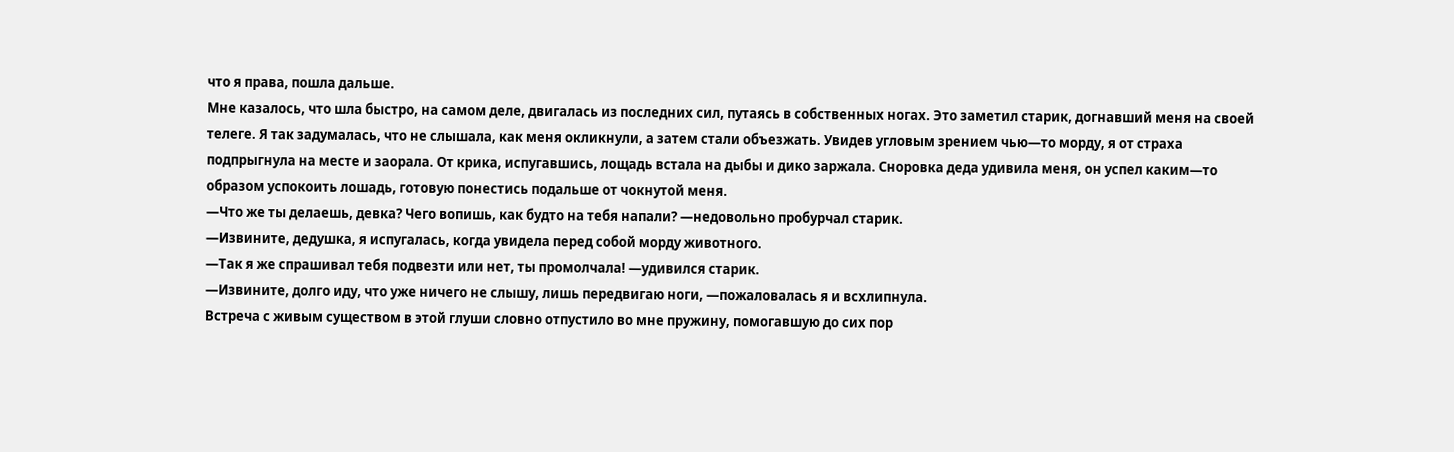что я права, пошла дальше.
Мне казалось, что шла быстро, на самом деле, двигалась из последних сил, путаясь в собственных ногах. Это заметил старик, догнавший меня на своей телеге. Я так задумалась, что не слышала, как меня окликнули, а затем стали объезжать. Увидев угловым зрением чью—то морду, я от страха подпрыгнула на месте и заорала. От крика, испугавшись, лощадь встала на дыбы и дико заржала. Сноровка деда удивила меня, он успел каким—то образом успокоить лошадь, готовую понестись подальше от чокнутой меня.
—Что же ты делаешь, девка? Чего вопишь, как будто на тебя напали? —недовольно пробурчал старик.
—Извините, дедушка, я испугалась, когда увидела перед собой морду животного.
—Так я же спрашивал тебя подвезти или нет, ты промолчала! —удивился старик.
—Извините, долго иду, что уже ничего не слышу, лишь передвигаю ноги, —пожаловалась я и всхлипнула.
Встреча с живым существом в этой глуши словно отпустило во мне пружину, помогавшую до сих пор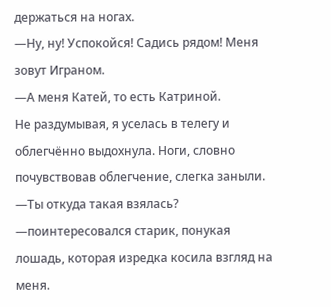держаться на ногах.
—Ну, ну! Успокойся! Садись рядом! Меня зовут Играном.
—А меня Катей, то есть Катриной.
Не раздумывая, я уселась в телегу и облегчённо выдохнула. Ноги, словно почувствовав облегчение, слегка заныли.
—Ты откуда такая взялась? —поинтересовался старик, понукая лошадь, которая изредка косила взгляд на меня.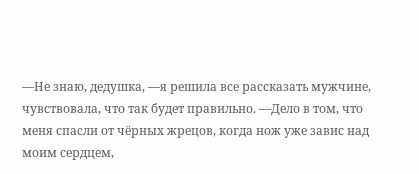—Не знаю, дедушка, —я решила все рассказать мужчине, чувствовала, что так будет правильно. —Дело в том, что меня спасли от чёрных жрецов, когда нож уже завис над моим сердцем,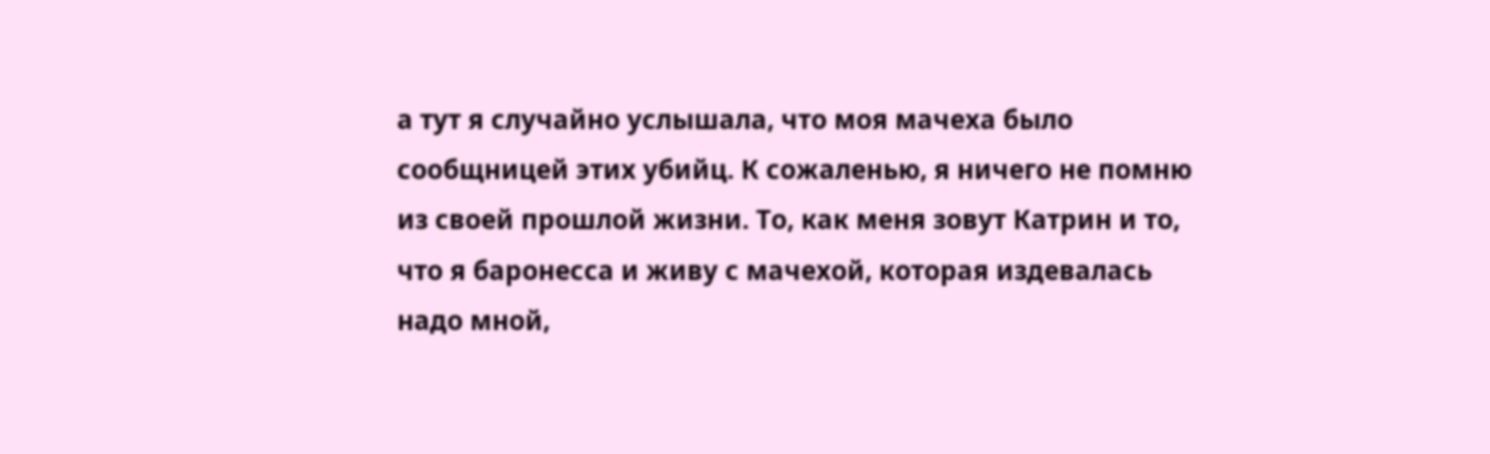а тут я случайно услышала, что моя мачеха было сообщницей этих убийц. К сожаленью, я ничего не помню из своей прошлой жизни. То, как меня зовут Катрин и то, что я баронесса и живу с мачехой, которая издевалась надо мной,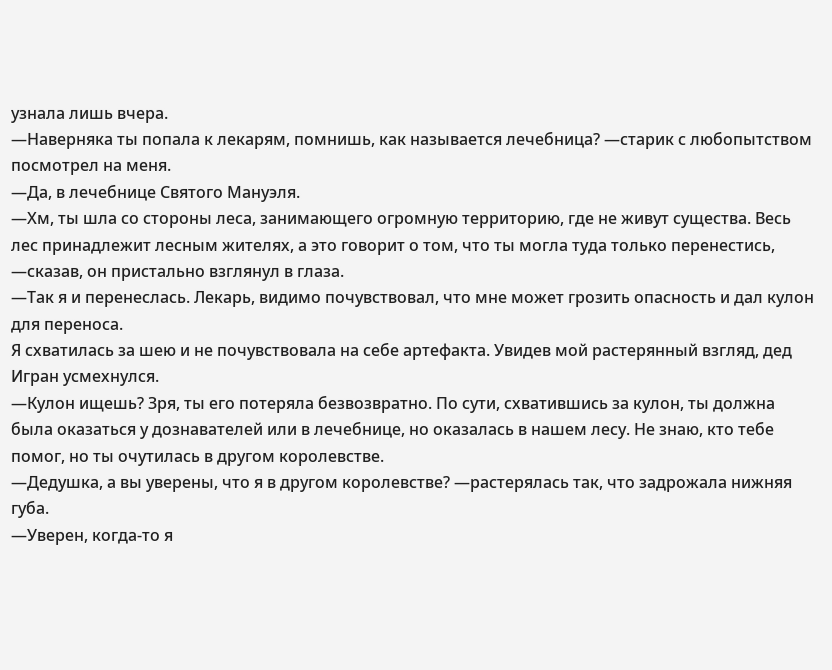узнала лишь вчера.
—Наверняка ты попала к лекарям, помнишь, как называется лечебница? —старик с любопытством посмотрел на меня.
—Да, в лечебнице Святого Мануэля.
—Хм, ты шла со стороны леса, занимающего огромную территорию, где не живут существа. Весь лес принадлежит лесным жителях, а это говорит о том, что ты могла туда только перенестись, —сказав, он пристально взглянул в глаза.
—Так я и перенеслась. Лекарь, видимо почувствовал, что мне может грозить опасность и дал кулон для переноса.
Я схватилась за шею и не почувствовала на себе артефакта. Увидев мой растерянный взгляд, дед Игран усмехнулся.
—Кулон ищешь? Зря, ты его потеряла безвозвратно. По сути, схватившись за кулон, ты должна была оказаться у дознавателей или в лечебнице, но оказалась в нашем лесу. Не знаю, кто тебе помог, но ты очутилась в другом королевстве.
—Дедушка, а вы уверены, что я в другом королевстве? —растерялась так, что задрожала нижняя губа.
—Уверен, когда-то я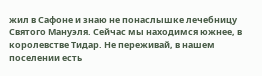жил в Сафоне и знаю не понаслышке лечебницу Святого Мануэля. Сейчас мы находимся южнее, в королевстве Тидар. Не переживай, в нашем поселении есть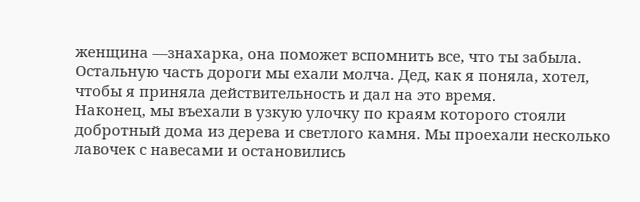женщина —знахарка, она поможет вспомнить все, что ты забыла.
Остальную часть дороги мы ехали молча. Дед, как я поняла, хотел, чтобы я приняла действительность и дал на это время.
Наконец, мы въехали в узкую улочку по краям которого стояли добротный дома из дерева и светлого камня. Мы проехали несколько лавочек с навесами и остановились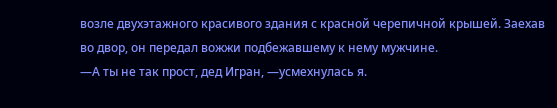возле двухэтажного красивого здания с красной черепичной крышей. Заехав во двор, он передал вожжи подбежавшему к нему мужчине.
—А ты не так прост, дед Игран, —усмехнулась я.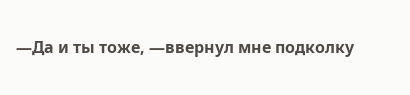—Да и ты тоже, —ввернул мне подколку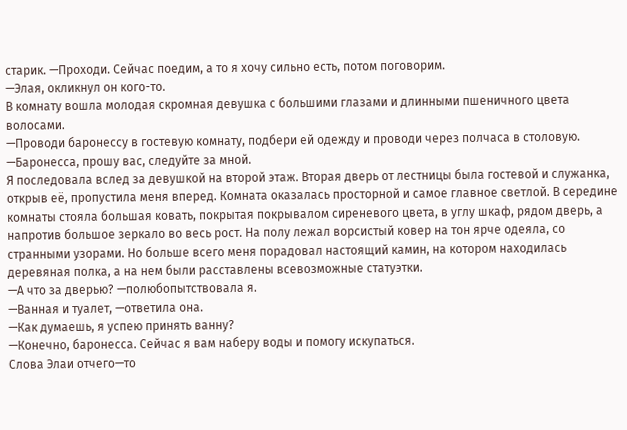старик. —Проходи. Сейчас поедим, а то я хочу сильно есть, потом поговорим.
—Элая, окликнул он кого-то.
В комнату вошла молодая скромная девушка с большими глазами и длинными пшеничного цвета волосами.
—Проводи баронессу в гостевую комнату, подбери ей одежду и проводи через полчаса в столовую.
—Баронесса, прошу вас, следуйте за мной.
Я последовала вслед за девушкой на второй этаж. Вторая дверь от лестницы была гостевой и служанка, открыв её, пропустила меня вперед. Комната оказалась просторной и самое главное светлой. В середине комнаты стояла большая ковать, покрытая покрывалом сиреневого цвета, в углу шкаф, рядом дверь, а напротив большое зеркало во весь рост. На полу лежал ворсистый ковер на тон ярче одеяла, со странными узорами. Но больше всего меня порадовал настоящий камин, на котором находилась деревяная полка, а на нем были расставлены всевозможные статуэтки.
—А что за дверью? —полюбопытствовала я.
—Ванная и туалет, —ответила она.
—Как думаешь, я успею принять ванну?
—Конечно, баронесса. Сейчас я вам наберу воды и помогу искупаться.
Слова Элаи отчего—то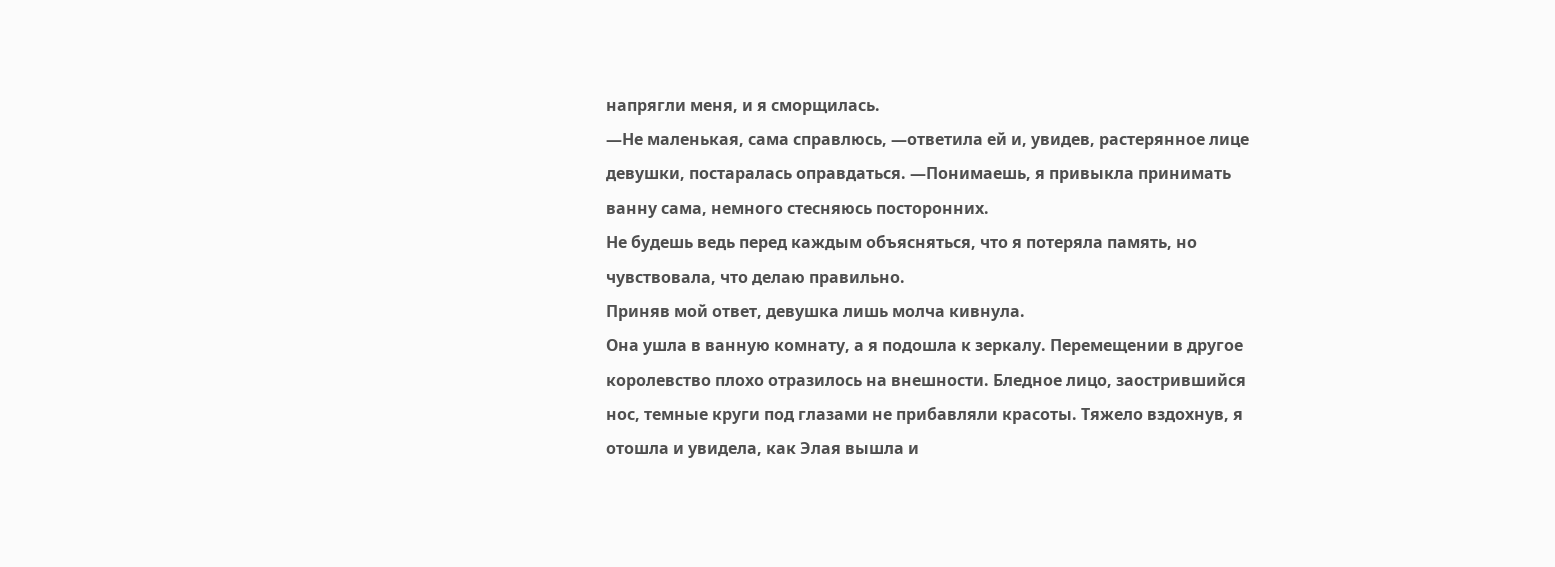напрягли меня, и я сморщилась.
—Не маленькая, сама справлюсь, —ответила ей и, увидев, растерянное лице девушки, постаралась оправдаться. —Понимаешь, я привыкла принимать ванну сама, немного стесняюсь посторонних.
Не будешь ведь перед каждым объясняться, что я потеряла память, но чувствовала, что делаю правильно.
Приняв мой ответ, девушка лишь молча кивнула.
Она ушла в ванную комнату, а я подошла к зеркалу. Перемещении в другое королевство плохо отразилось на внешности. Бледное лицо, заострившийся нос, темные круги под глазами не прибавляли красоты. Тяжело вздохнув, я отошла и увидела, как Элая вышла и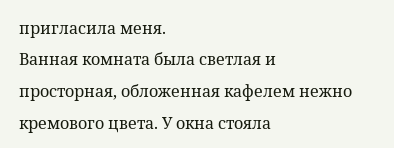пригласила меня.
Ванная комната была светлая и просторная, обложенная кафелем нежно кремового цвета. У окна стояла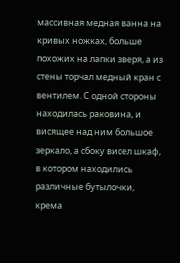массивная медная ванна на кривых ножках, больше похожих на лапки зверя, а из стены торчал медный кран с вентилем. С одной стороны находилась раковина, и висящее над ним большое зеркало, а сбоку висел шкаф, в котором находились различные бутылочки, крема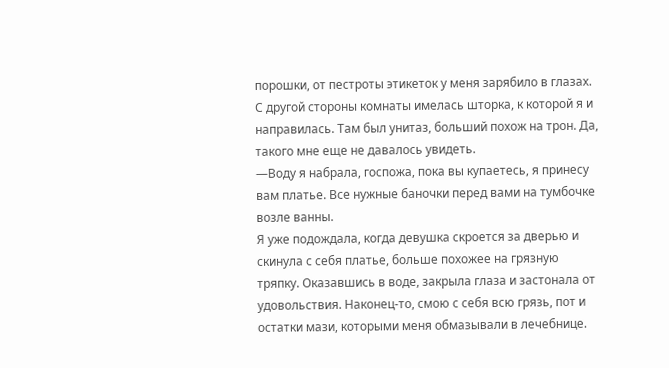порошки, от пестроты этикеток у меня зарябило в глазах. С другой стороны комнаты имелась шторка, к которой я и направилась. Там был унитаз, больший похож на трон. Да, такого мне еще не давалось увидеть.
—Воду я набрала, госпожа, пока вы купаетесь, я принесу вам платье. Все нужные баночки перед вами на тумбочке возле ванны.
Я уже подождала, когда девушка скроется за дверью и скинула с себя платье, больше похожее на грязную тряпку. Оказавшись в воде, закрыла глаза и застонала от удовольствия. Наконец-то, смою с себя всю грязь, пот и остатки мази, которыми меня обмазывали в лечебнице.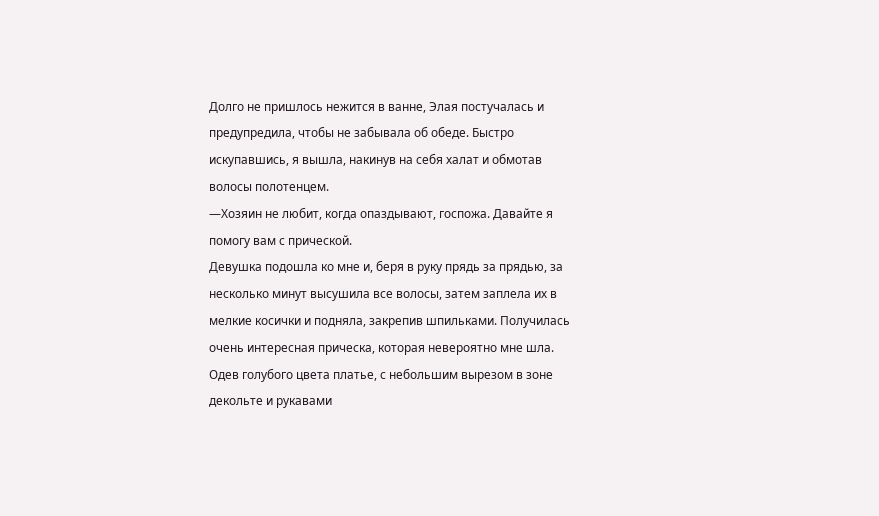Долго не пришлось нежится в ванне, Элая постучалась и предупредила, чтобы не забывала об обеде. Быстро искупавшись, я вышла, накинув на себя халат и обмотав волосы полотенцем.
—Хозяин не любит, когда опаздывают, госпожа. Давайте я помогу вам с прической.
Девушка подошла ко мне и, беря в руку прядь за прядью, за несколько минут высушила все волосы, затем заплела их в мелкие косички и подняла, закрепив шпильками. Получилась очень интересная прическа, которая невероятно мне шла.
Одев голубого цвета платье, с небольшим вырезом в зоне декольте и рукавами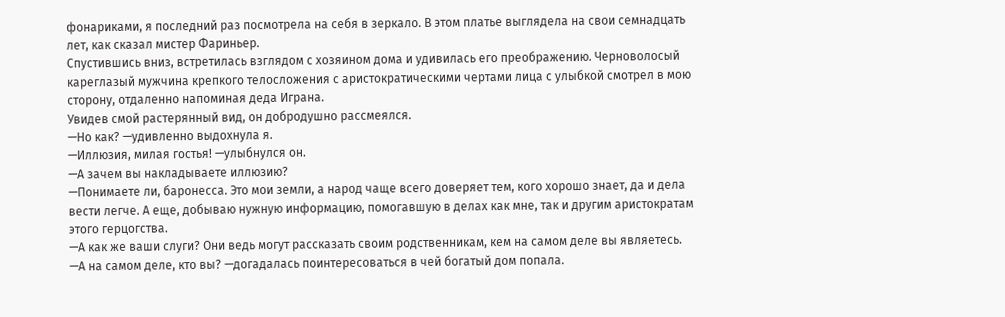фонариками, я последний раз посмотрела на себя в зеркало. В этом платье выглядела на свои семнадцать лет, как сказал мистер Фариньер.
Спустившись вниз, встретилась взглядом с хозяином дома и удивилась его преображению. Черноволосый кареглазый мужчина крепкого телосложения с аристократическими чертами лица с улыбкой смотрел в мою сторону, отдаленно напоминая деда Играна.
Увидев смой растерянный вид, он добродушно рассмеялся.
—Но как? —удивленно выдохнула я.
—Иллюзия, милая гостья! —улыбнулся он.
—А зачем вы накладываете иллюзию?
—Понимаете ли, баронесса. Это мои земли, а народ чаще всего доверяет тем, кого хорошо знает, да и дела вести легче. А еще, добываю нужную информацию, помогавшую в делах как мне, так и другим аристократам этого герцогства.
—А как же ваши слуги? Они ведь могут рассказать своим родственникам, кем на самом деле вы являетесь.
—А на самом деле, кто вы? —догадалась поинтересоваться в чей богатый дом попала.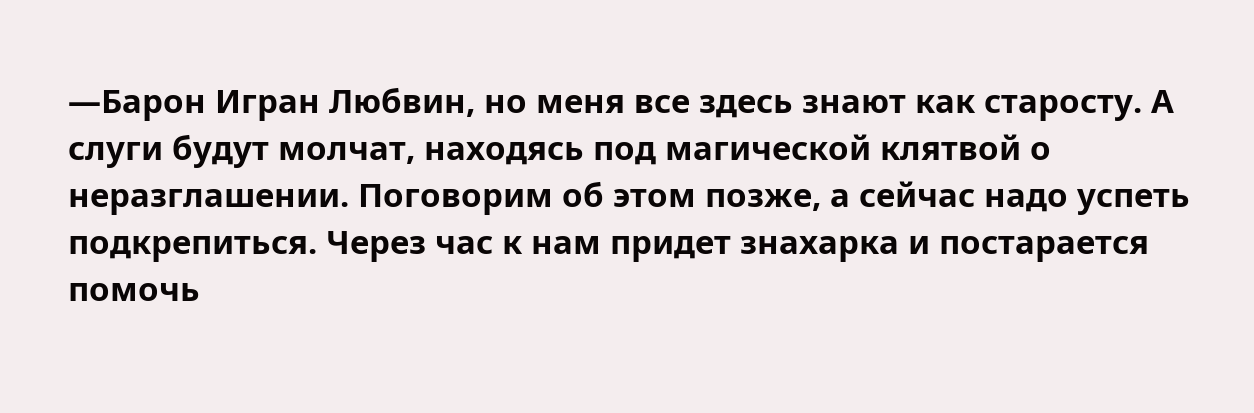—Барон Игран Любвин, но меня все здесь знают как старосту. А слуги будут молчат, находясь под магической клятвой о неразглашении. Поговорим об этом позже, а сейчас надо успеть подкрепиться. Через час к нам придет знахарка и постарается помочь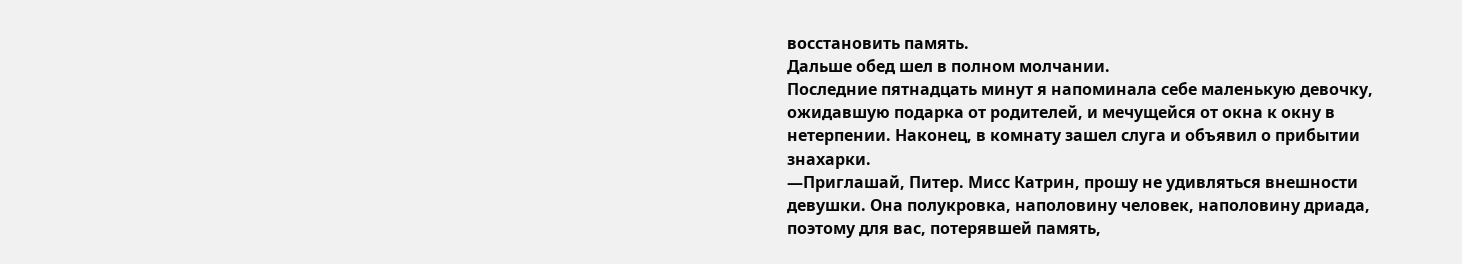восстановить память.
Дальше обед шел в полном молчании.
Последние пятнадцать минут я напоминала себе маленькую девочку, ожидавшую подарка от родителей, и мечущейся от окна к окну в нетерпении. Наконец, в комнату зашел слуга и объявил о прибытии знахарки.
—Приглашай, Питер. Мисс Катрин, прошу не удивляться внешности девушки. Она полукровка, наполовину человек, наполовину дриада, поэтому для вас, потерявшей память,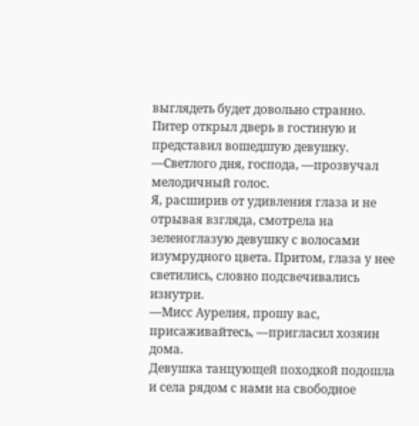выглядеть будет довольно странно.
Питер открыл дверь в гостиную и представил вошедшую девушку.
—Светлого дня, господа, —прозвучал мелодичный голос.
Я, расширив от удивления глаза и не отрывая взгляда, смотрела на зеленоглазую девушку с волосами изумрудного цвета. Притом, глаза у нее светились, словно подсвечивались изнутри.
—Мисс Аурелия, прошу вас, присаживайтесь, —пригласил хозяин дома.
Девушка танцующей походкой подошла и села рядом с нами на свободное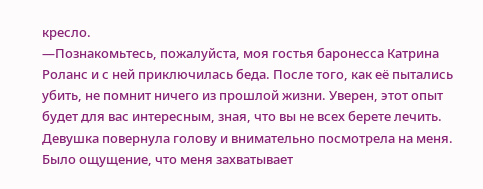кресло.
—Познакомьтесь, пожалуйста, моя гостья баронесса Катрина Роланс и с ней приключилась беда. После того, как её пытались убить, не помнит ничего из прошлой жизни. Уверен, этот опыт будет для вас интересным, зная, что вы не всех берете лечить.
Девушка повернула голову и внимательно посмотрела на меня. Было ощущение, что меня захватывает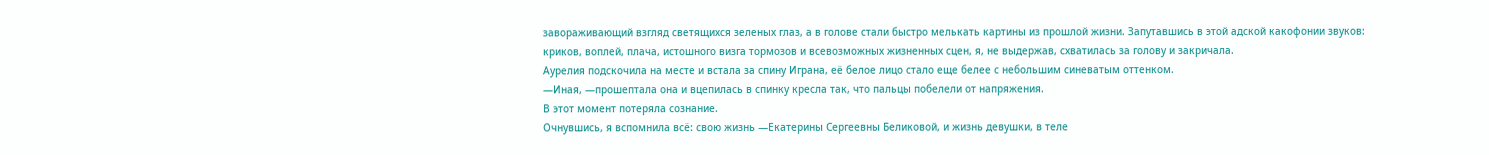завораживающий взгляд светящихся зеленых глаз, а в голове стали быстро мелькать картины из прошлой жизни. Запутавшись в этой адской какофонии звуков: криков, воплей, плача, истошного визга тормозов и всевозможных жизненных сцен, я, не выдержав, схватилась за голову и закричала.
Аурелия подскочила на месте и встала за спину Играна, её белое лицо стало еще белее с небольшим синеватым оттенком.
—Иная, —прошептала она и вцепилась в спинку кресла так, что пальцы побелели от напряжения.
В этот момент потеряла сознание.
Очнувшись, я вспомнила всё: свою жизнь —Екатерины Сергеевны Беликовой, и жизнь девушки, в теле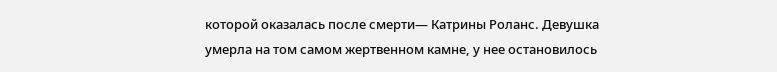которой оказалась после смерти— Катрины Роланс. Девушка умерла на том самом жертвенном камне, у нее остановилось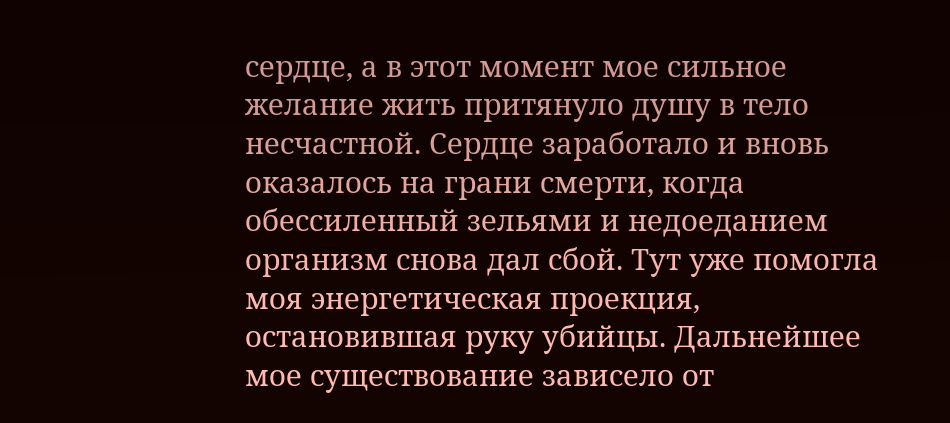сердце, а в этот момент мое сильное желание жить притянуло душу в тело несчастной. Сердце заработало и вновь оказалось на грани смерти, когда обессиленный зельями и недоеданием организм снова дал сбой. Тут уже помогла моя энергетическая проекция, остановившая руку убийцы. Дальнейшее мое существование зависело от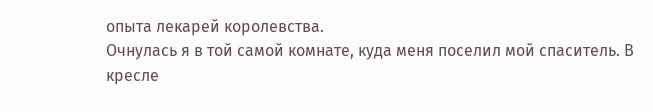опыта лекарей королевства.
Очнулась я в той самой комнате, куда меня поселил мой спаситель. В кресле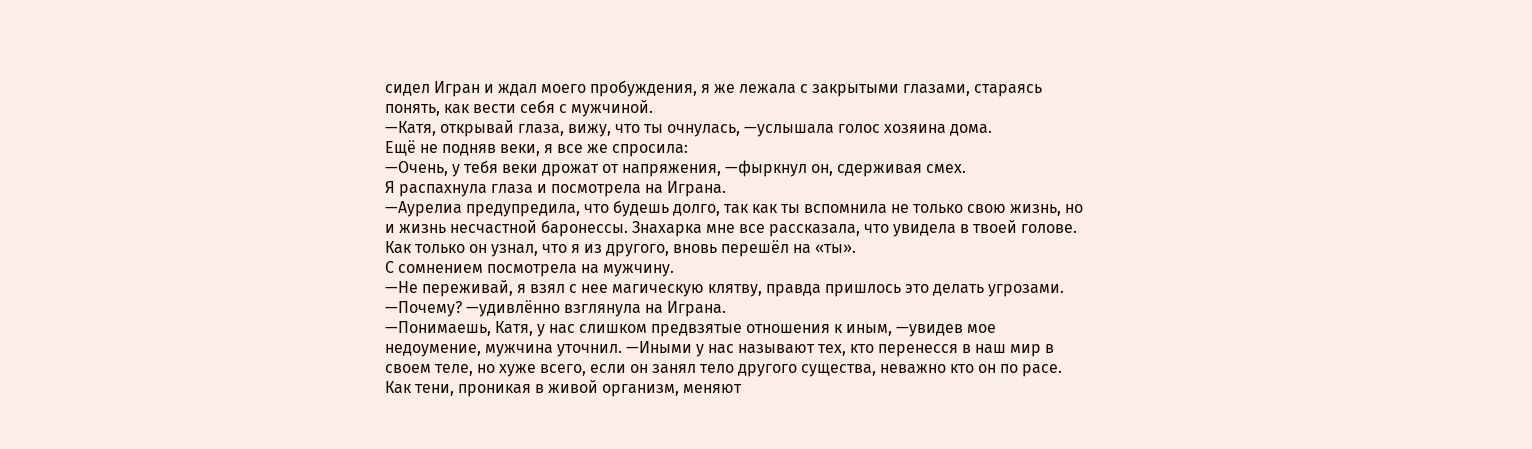сидел Игран и ждал моего пробуждения, я же лежала с закрытыми глазами, стараясь понять, как вести себя с мужчиной.
—Катя, открывай глаза, вижу, что ты очнулась, —услышала голос хозяина дома.
Ещё не подняв веки, я все же спросила:
—Очень, у тебя веки дрожат от напряжения, —фыркнул он, сдерживая смех.
Я распахнула глаза и посмотрела на Играна.
—Аурелиа предупредила, что будешь долго, так как ты вспомнила не только свою жизнь, но и жизнь несчастной баронессы. Знахарка мне все рассказала, что увидела в твоей голове.
Как только он узнал, что я из другого, вновь перешёл на «ты».
С сомнением посмотрела на мужчину.
—Не переживай, я взял с нее магическую клятву, правда пришлось это делать угрозами.
—Почему? —удивлённо взглянула на Играна.
—Понимаешь, Катя, у нас слишком предвзятые отношения к иным, —увидев мое недоумение, мужчина уточнил. —Иными у нас называют тех, кто перенесся в наш мир в своем теле, но хуже всего, если он занял тело другого существа, неважно кто он по расе. Как тени, проникая в живой организм, меняют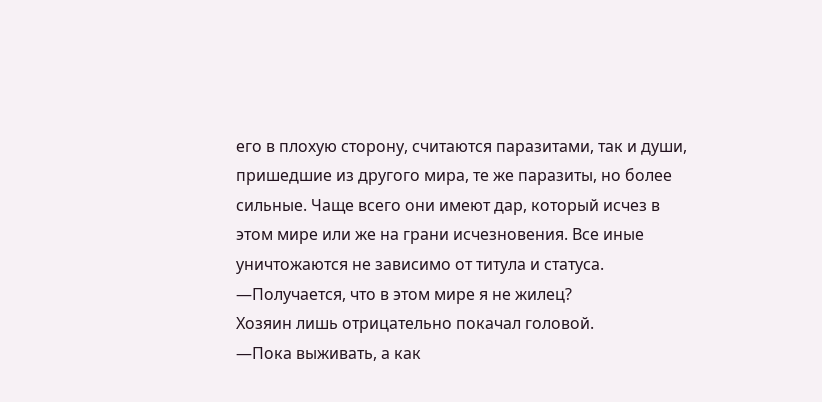его в плохую сторону, считаются паразитами, так и души, пришедшие из другого мира, те же паразиты, но более сильные. Чаще всего они имеют дар, который исчез в этом мире или же на грани исчезновения. Все иные уничтожаются не зависимо от титула и статуса.
—Получается, что в этом мире я не жилец?
Хозяин лишь отрицательно покачал головой.
—Пока выживать, а как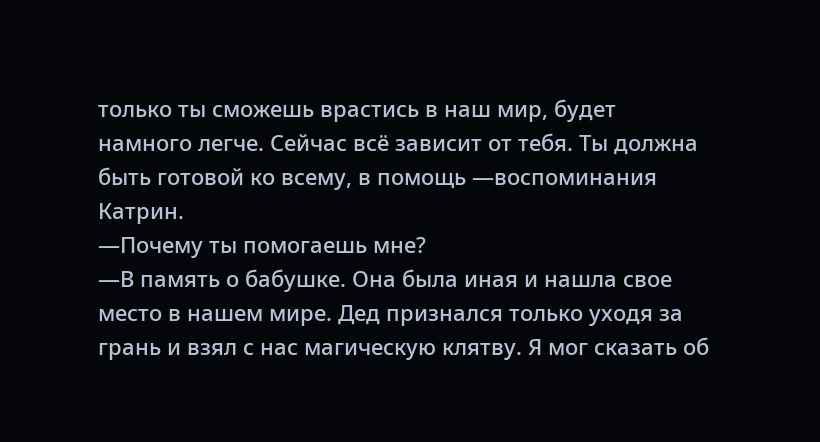только ты сможешь врастись в наш мир, будет намного легче. Сейчас всё зависит от тебя. Ты должна быть готовой ко всему, в помощь —воспоминания Катрин.
—Почему ты помогаешь мне?
—В память о бабушке. Она была иная и нашла свое место в нашем мире. Дед признался только уходя за грань и взял с нас магическую клятву. Я мог сказать об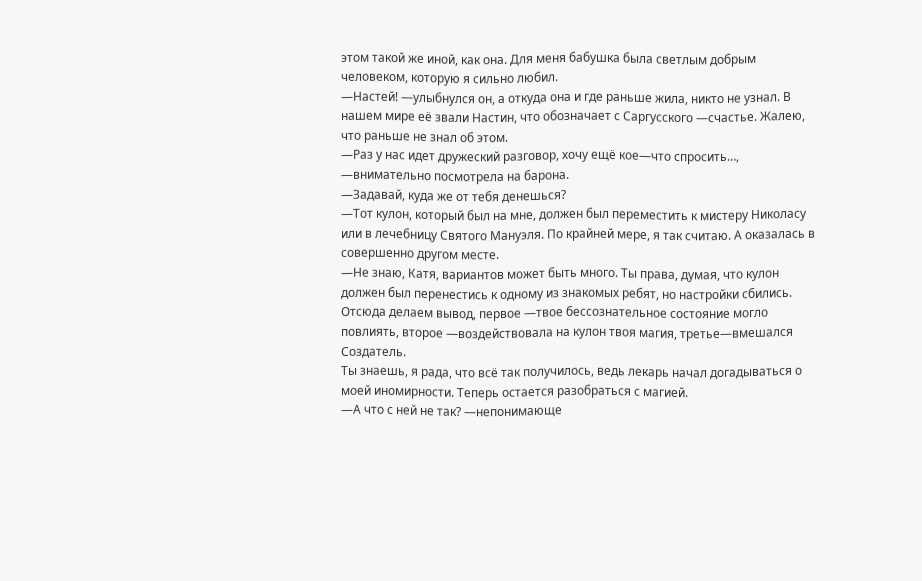этом такой же иной, как она. Для меня бабушка была светлым добрым человеком, которую я сильно любил.
—Настей! —улыбнулся он, а откуда она и где раньше жила, никто не узнал. В нашем мире её звали Настин, что обозначает с Саргусского —счастье. Жалею, что раньше не знал об этом.
—Раз у нас идет дружеский разговор, хочу ещё кое—что спросить…, —внимательно посмотрела на барона.
—Задавай, куда же от тебя денешься?
—Тот кулон, который был на мне, должен был переместить к мистеру Николасу или в лечебницу Святого Мануэля. По крайней мере, я так считаю. А оказалась в совершенно другом месте.
—Не знаю, Катя, вариантов может быть много. Ты права, думая, что кулон должен был перенестись к одному из знакомых ребят, но настройки сбились. Отсюда делаем вывод, первое —твое бессознательное состояние могло повлиять, второе —воздействовала на кулон твоя магия, третье—вмешался Создатель.
Ты знаешь, я рада, что всё так получилось, ведь лекарь начал догадываться о моей иномирности. Теперь остается разобраться с магией.
—А что с ней не так? —непонимающе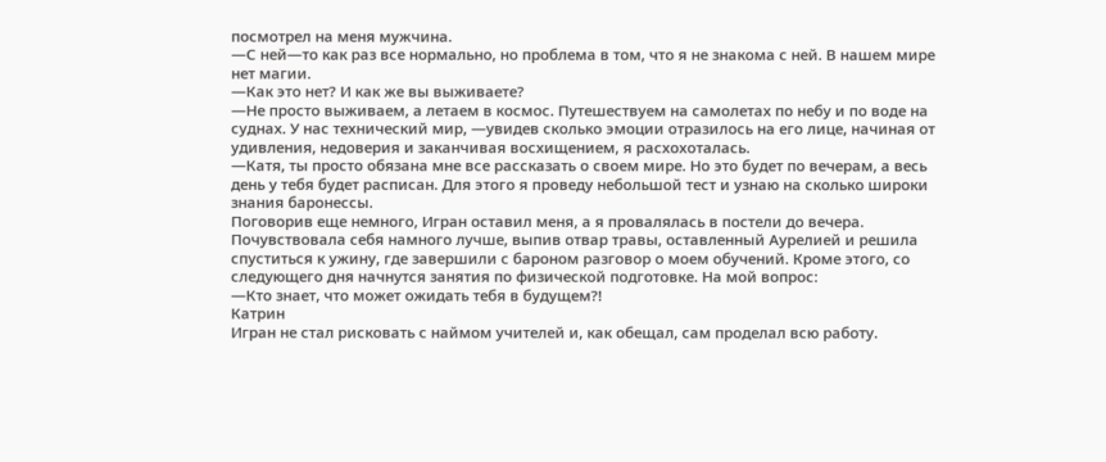посмотрел на меня мужчина.
—С ней—то как раз все нормально, но проблема в том, что я не знакома с ней. В нашем мире нет магии.
—Как это нет? И как же вы выживаете?
—Не просто выживаем, а летаем в космос. Путешествуем на самолетах по небу и по воде на суднах. У нас технический мир, —увидев сколько эмоции отразилось на его лице, начиная от удивления, недоверия и заканчивая восхищением, я расхохоталась.
—Катя, ты просто обязана мне все рассказать о своем мире. Но это будет по вечерам, а весь день у тебя будет расписан. Для этого я проведу небольшой тест и узнаю на сколько широки знания баронессы.
Поговорив еще немного, Игран оставил меня, а я провалялась в постели до вечера.
Почувствовала себя намного лучше, выпив отвар травы, оставленный Аурелией и решила спуститься к ужину, где завершили с бароном разговор о моем обучений. Кроме этого, со следующего дня начнутся занятия по физической подготовке. На мой вопрос:
—Кто знает, что может ожидать тебя в будущем?!
Катрин
Игран не стал рисковать с наймом учителей и, как обещал, сам проделал всю работу.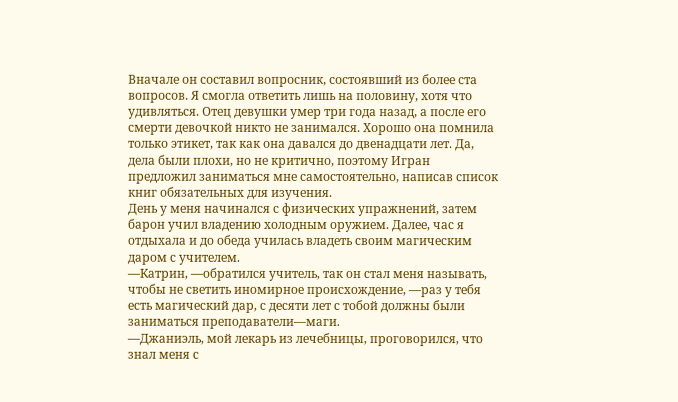Вначале он составил вопросник, состоявший из более ста вопросов. Я смогла ответить лишь на половину, хотя что удивляться. Отец девушки умер три года назад, а после его смерти девочкой никто не занимался. Хорошо она помнила только этикет, так как она давался до двенадцати лет. Да, дела были плохи, но не критично, поэтому Игран предложил заниматься мне самостоятельно, написав список книг обязательных для изучения.
День у меня начинался с физических упражнений, затем барон учил владению холодным оружием. Далее, час я отдыхала и до обеда училась владеть своим магическим даром с учителем.
—Катрин, —обратился учитель, так он стал меня называть, чтобы не светить иномирное происхождение, —раз у тебя есть магический дар, с десяти лет с тобой должны были заниматься преподаватели—маги.
—Джаниэль, мой лекарь из лечебницы, проговорился, что знал меня с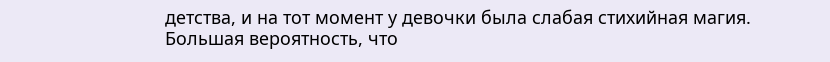детства, и на тот момент у девочки была слабая стихийная магия. Большая вероятность, что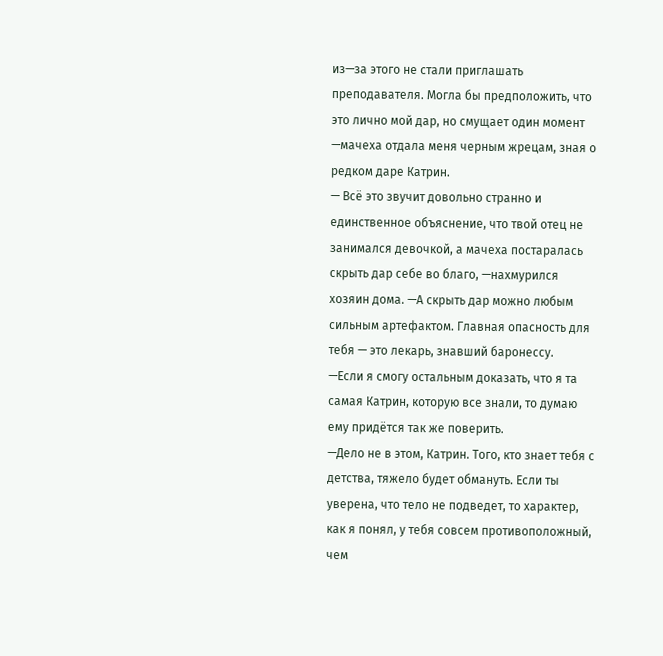из—за этого не стали приглашать преподавателя. Могла бы предположить, что это лично мой дар, но смущает один момент —мачеха отдала меня черным жрецам, зная о редком даре Катрин.
— Всё это звучит довольно странно и единственное объяснение, что твой отец не занимался девочкой, а мачеха постаралась скрыть дар себе во благо, —нахмурился хозяин дома. —А скрыть дар можно любым сильным артефактом. Главная опасность для тебя — это лекарь, знавший баронессу.
—Если я смогу остальным доказать, что я та самая Катрин, которую все знали, то думаю ему придётся так же поверить.
—Дело не в этом, Катрин. Того, кто знает тебя с детства, тяжело будет обмануть. Если ты уверена, что тело не подведет, то характер, как я понял, у тебя совсем противоположный, чем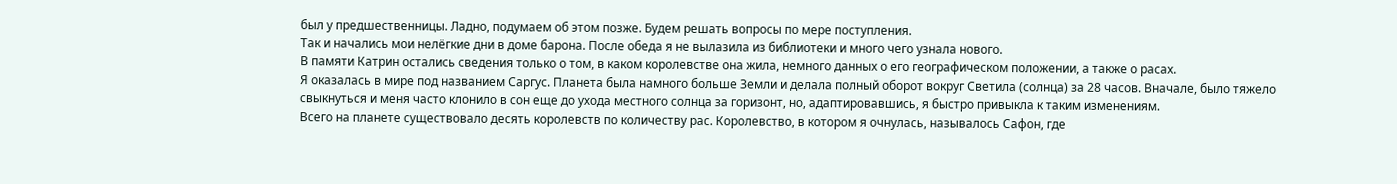был у предшественницы. Ладно, подумаем об этом позже. Будем решать вопросы по мере поступления.
Так и начались мои нелёгкие дни в доме барона. После обеда я не вылазила из библиотеки и много чего узнала нового.
В памяти Катрин остались сведения только о том, в каком королевстве она жила, немного данных о его географическом положении, а также о расах.
Я оказалась в мире под названием Саргус. Планета была намного больше Земли и делала полный оборот вокруг Светила (солнца) за 28 часов. Вначале, было тяжело свыкнуться и меня часто клонило в сон еще до ухода местного солнца за горизонт, но, адаптировавшись, я быстро привыкла к таким изменениям.
Всего на планете существовало десять королевств по количеству рас. Королевство, в котором я очнулась, называлось Сафон, где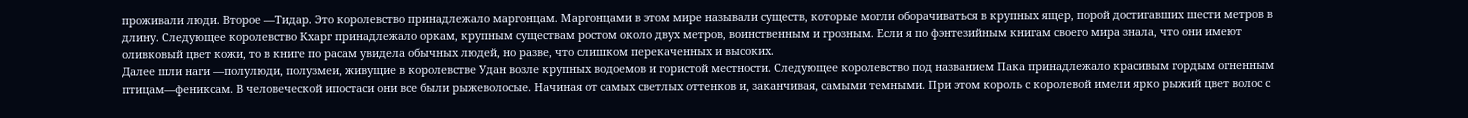проживали люди. Второе —Тидар. Это королевство принадлежало маргонцам. Маргонцами в этом мире называли существ, которые могли оборачиваться в крупных ящер, порой достигавших шести метров в длину. Следующее королевство Кхарг принадлежало оркам, крупным существам ростом около двух метров, воинственным и грозным. Если я по фэнтезийным книгам своего мира знала, что они имеют оливковый цвет кожи, то в книге по расам увидела обычных людей, но разве, что слишком перекаченных и высоких.
Далее шли наги —полулюди, полузмеи, живущие в королевстве Удан возле крупных водоемов и гористой местности. Следующее королевство под названием Пака принадлежало красивым гордым огненным птицам—фениксам. В человеческой ипостаси они все были рыжеволосые. Начиная от самых светлых оттенков и, заканчивая, самыми темными. При этом король с королевой имели ярко рыжий цвет волос с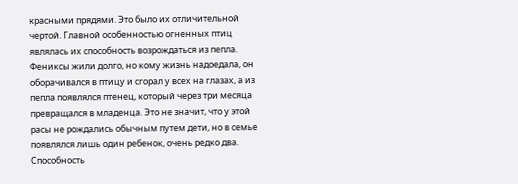красными прядями. Это было их отличительной чертой. Главной особенностью огненных птиц являлась их способность возрождаться из пепла. Фениксы жили долго, но кому жизнь надоедала, он оборачивался в птицу и сгорал у всех на глазах, а из пепла появлялся птенец, который через три месяца превращался в младенца. Это не значит, что у этой расы не рождались обычным путем дети, но в семье появлялся лишь один ребенок, очень редко два. Способность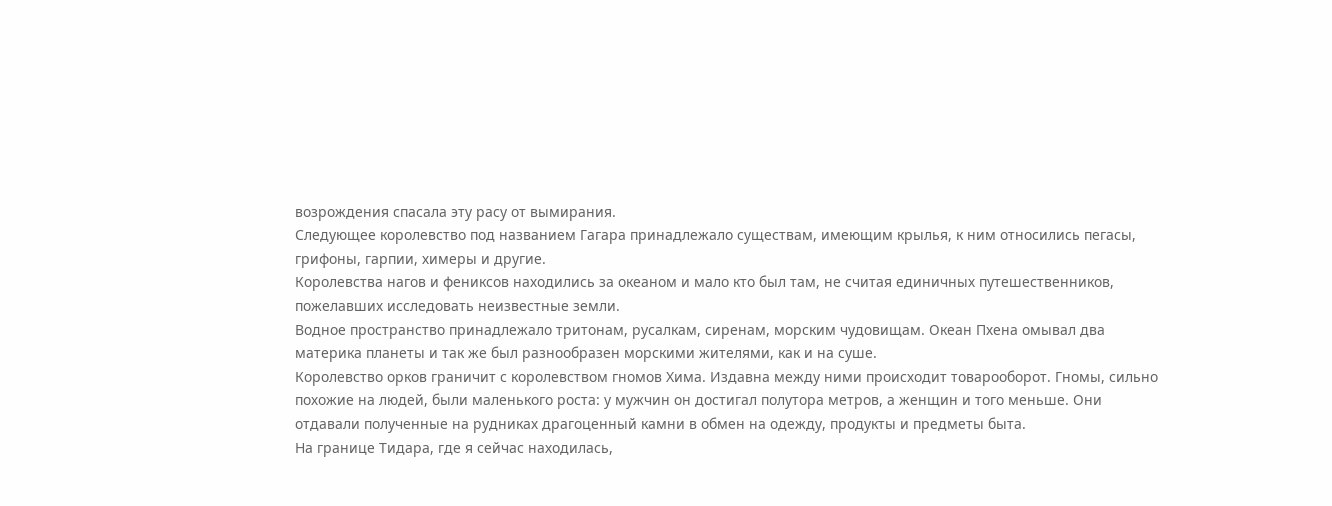возрождения спасала эту расу от вымирания.
Следующее королевство под названием Гагара принадлежало существам, имеющим крылья, к ним относились пегасы, грифоны, гарпии, химеры и другие.
Королевства нагов и фениксов находились за океаном и мало кто был там, не считая единичных путешественников, пожелавших исследовать неизвестные земли.
Водное пространство принадлежало тритонам, русалкам, сиренам, морским чудовищам. Океан Пхена омывал два материка планеты и так же был разнообразен морскими жителями, как и на суше.
Королевство орков граничит с королевством гномов Хима. Издавна между ними происходит товарооборот. Гномы, сильно похожие на людей, были маленького роста: у мужчин он достигал полутора метров, а женщин и того меньше. Они отдавали полученные на рудниках драгоценный камни в обмен на одежду, продукты и предметы быта.
На границе Тидара, где я сейчас находилась,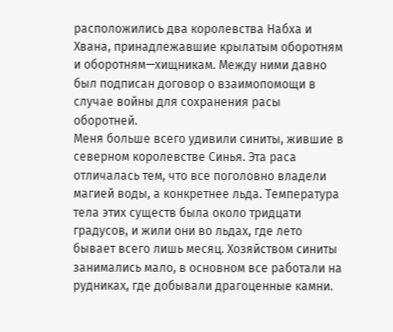расположились два королевства Набха и Хвана, принадлежавшие крылатым оборотням и оборотням—хищникам. Между ними давно был подписан договор о взаимопомощи в случае войны для сохранения расы оборотней.
Меня больше всего удивили синиты, жившие в северном королевстве Синья. Эта раса отличалась тем, что все поголовно владели магией воды, а конкретнее льда. Температура тела этих существ была около тридцати градусов, и жили они во льдах, где лето бывает всего лишь месяц. Хозяйством синиты занимались мало, в основном все работали на рудниках, где добывали драгоценные камни.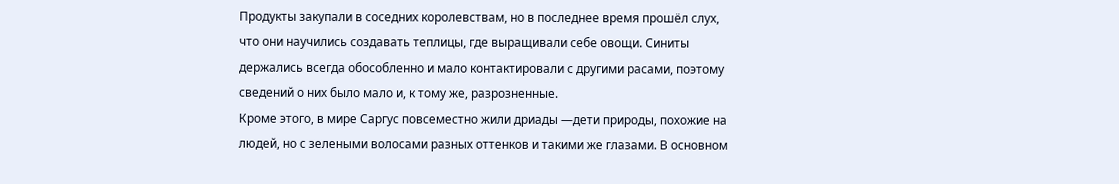Продукты закупали в соседних королевствам, но в последнее время прошёл слух, что они научились создавать теплицы, где выращивали себе овощи. Синиты держались всегда обособленно и мало контактировали с другими расами, поэтому сведений о них было мало и, к тому же, разрозненные.
Кроме этого, в мире Саргус повсеместно жили дриады —дети природы, похожие на людей, но с зелеными волосами разных оттенков и такими же глазами. В основном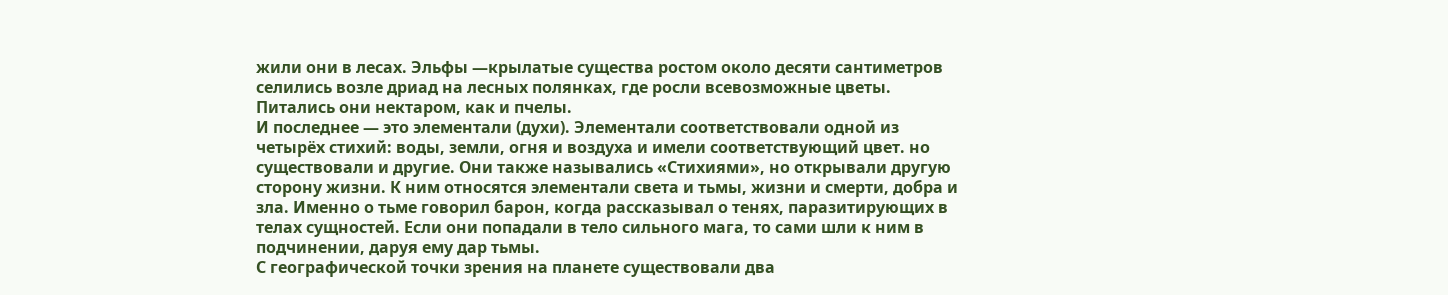жили они в лесах. Эльфы —крылатые существа ростом около десяти сантиметров селились возле дриад на лесных полянках, где росли всевозможные цветы. Питались они нектаром, как и пчелы.
И последнее — это элементали (духи). Элементали соответствовали одной из четырёх стихий: воды, земли, огня и воздуха и имели соответствующий цвет. но существовали и другие. Они также назывались «Стихиями», но открывали другую сторону жизни. К ним относятся элементали света и тьмы, жизни и смерти, добра и зла. Именно о тьме говорил барон, когда рассказывал о тенях, паразитирующих в телах сущностей. Если они попадали в тело сильного мага, то сами шли к ним в подчинении, даруя ему дар тьмы.
С географической точки зрения на планете существовали два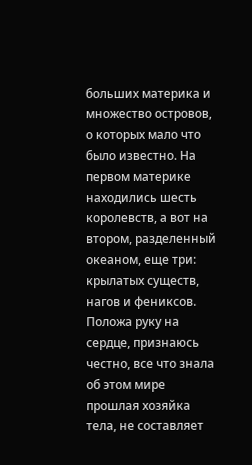больших материка и множество островов, о которых мало что было известно. На первом материке находились шесть королевств, а вот на втором, разделенный океаном, еще три: крылатых существ, нагов и фениксов.
Положа руку на сердце, признаюсь честно, все что знала об этом мире прошлая хозяйка тела, не составляет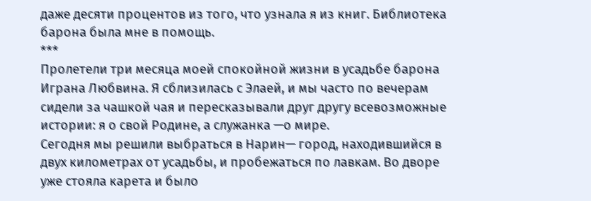даже десяти процентов из того, что узнала я из книг. Библиотека барона была мне в помощь.
***
Пролетели три месяца моей спокойной жизни в усадьбе барона Играна Любвина. Я сблизилась с Элаей, и мы часто по вечерам сидели за чашкой чая и пересказывали друг другу всевозможные истории: я о свой Родине, а служанка —о мире.
Сегодня мы решили выбраться в Нарин— город, находившийся в двух километрах от усадьбы, и пробежаться по лавкам. Во дворе уже стояла карета и было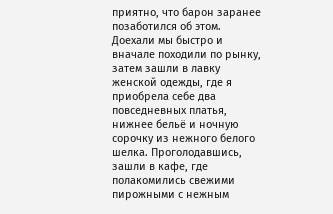приятно, что барон заранее позаботился об этом.
Доехали мы быстро и вначале походили по рынку, затем зашли в лавку женской одежды, где я приобрела себе два повседневных платья, нижнее бельё и ночную сорочку из нежного белого шелка. Проголодавшись, зашли в кафе, где полакомились свежими пирожными с нежным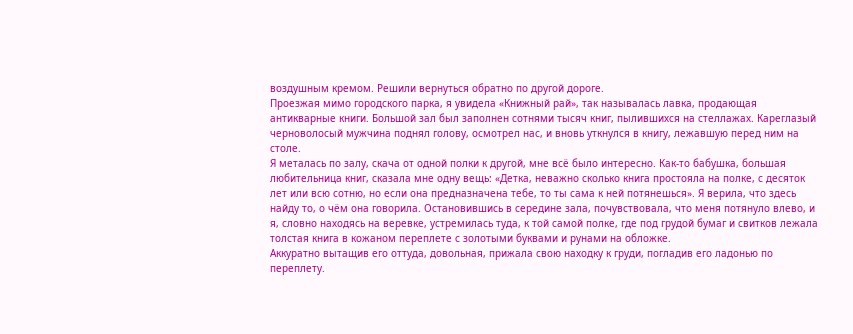воздушным кремом. Решили вернуться обратно по другой дороге.
Проезжая мимо городского парка, я увидела «Книжный рай», так называлась лавка, продающая антикварные книги. Большой зал был заполнен сотнями тысяч книг, пылившихся на стеллажах. Кареглазый черноволосый мужчина поднял голову, осмотрел нас, и вновь уткнулся в книгу, лежавшую перед ним на столе.
Я металась по залу, скача от одной полки к другой, мне всё было интересно. Как-то бабушка, большая любительница книг, сказала мне одну вещь: «Детка, неважно сколько книга простояла на полке, с десяток лет или всю сотню, но если она предназначена тебе, то ты сама к ней потянешься». Я верила, что здесь найду то, о чём она говорила. Остановившись в середине зала, почувствовала, что меня потянуло влево, и я, словно находясь на веревке, устремилась туда, к той самой полке, где под грудой бумаг и свитков лежала толстая книга в кожаном переплете с золотыми буквами и рунами на обложке.
Аккуратно вытащив его оттуда, довольная, прижала свою находку к груди, погладив его ладонью по переплету.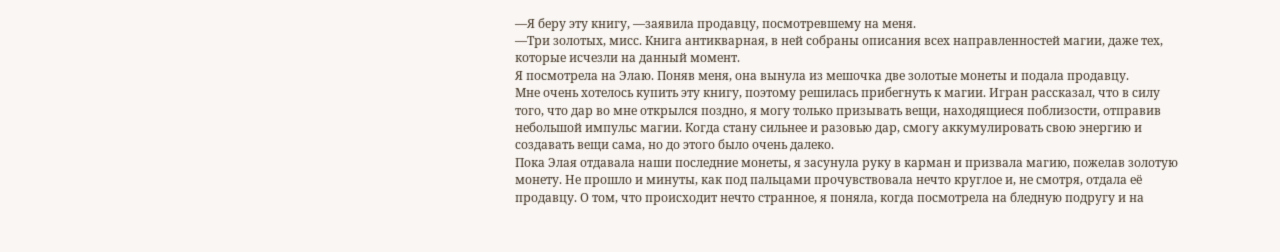—Я беру эту книгу, —заявила продавцу, посмотревшему на меня.
—Три золотых, мисс. Книга антикварная, в ней собраны описания всех направленностей магии, даже тех, которые исчезли на данный момент.
Я посмотрела на Элаю. Поняв меня, она вынула из мешочка две золотые монеты и подала продавцу.
Мне очень хотелось купить эту книгу, поэтому решилась прибегнуть к магии. Игран рассказал, что в силу того, что дар во мне открылся поздно, я могу только призывать вещи, находящиеся поблизости, отправив небольшой импульс магии. Когда стану сильнее и разовью дар, смогу аккумулировать свою энергию и создавать вещи сама, но до этого было очень далеко.
Пока Элая отдавала наши последние монеты, я засунула руку в карман и призвала магию, пожелав золотую монету. Не прошло и минуты, как под пальцами прочувствовала нечто круглое и, не смотря, отдала её продавцу. О том, что происходит нечто странное, я поняла, когда посмотрела на бледную подругу и на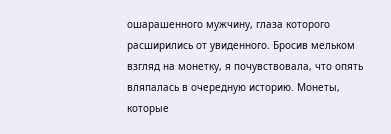ошарашенного мужчину, глаза которого расширились от увиденного. Бросив мельком взгляд на монетку, я почувствовала, что опять вляпалась в очередную историю. Монеты, которые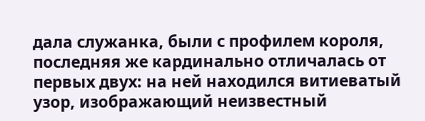дала служанка, были с профилем короля, последняя же кардинально отличалась от первых двух: на ней находился витиеватый узор, изображающий неизвестный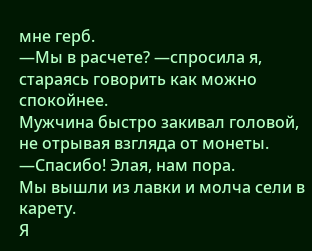мне герб.
—Мы в расчете? —спросила я, стараясь говорить как можно спокойнее.
Мужчина быстро закивал головой, не отрывая взгляда от монеты.
—Спасибо! Элая, нам пора.
Мы вышли из лавки и молча сели в карету.
Я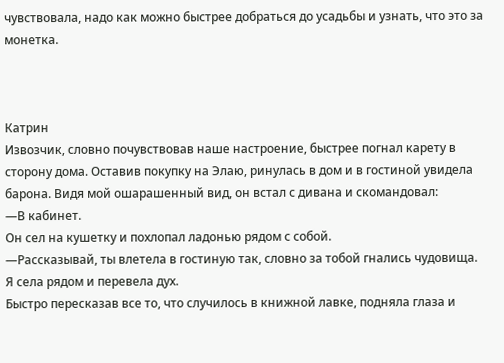чувствовала, надо как можно быстрее добраться до усадьбы и узнать, что это за монетка.



Катрин
Извозчик, словно почувствовав наше настроение, быстрее погнал карету в сторону дома. Оставив покупку на Элаю, ринулась в дом и в гостиной увидела барона. Видя мой ошарашенный вид, он встал с дивана и скомандовал:
—В кабинет.
Он сел на кушетку и похлопал ладонью рядом с собой.
—Рассказывай, ты влетела в гостиную так, словно за тобой гнались чудовища.
Я села рядом и перевела дух.
Быстро пересказав все то, что случилось в книжной лавке, подняла глаза и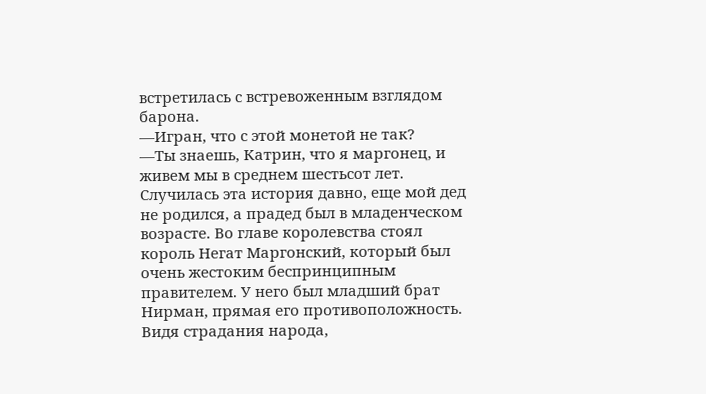встретилась с встревоженным взглядом барона.
—Игран, что с этой монетой не так?
—Ты знаешь, Катрин, что я маргонец, и живем мы в среднем шестьсот лет. Случилась эта история давно, еще мой дед не родился, а прадед был в младенческом возрасте. Во главе королевства стоял король Негат Маргонский, который был очень жестоким беспринципным правителем. У него был младший брат Нирман, прямая его противоположность. Видя страдания народа,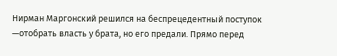Нирман Маргонский решился на беспрецедентный поступок —отобрать власть у брата, но его предали. Прямо перед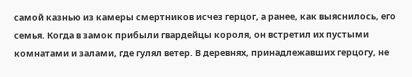самой казнью из камеры смертников исчез герцог, а ранее, как выяснилось, его семья. Когда в замок прибыли гвардейцы короля, он встретил их пустыми комнатами и залами, где гулял ветер. В деревнях, принадлежавших герцогу, не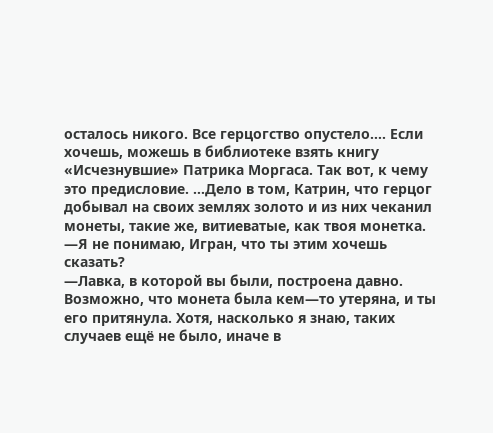осталось никого. Все герцогство опустело…. Если хочешь, можешь в библиотеке взять книгу «Исчезнувшие» Патрика Моргаса. Так вот, к чему это предисловие. …Дело в том, Катрин, что герцог добывал на своих землях золото и из них чеканил монеты, такие же, витиеватые, как твоя монетка.
—Я не понимаю, Игран, что ты этим хочешь сказать?
—Лавка, в которой вы были, построена давно. Возможно, что монета была кем—то утеряна, и ты его притянула. Хотя, насколько я знаю, таких случаев ещё не было, иначе в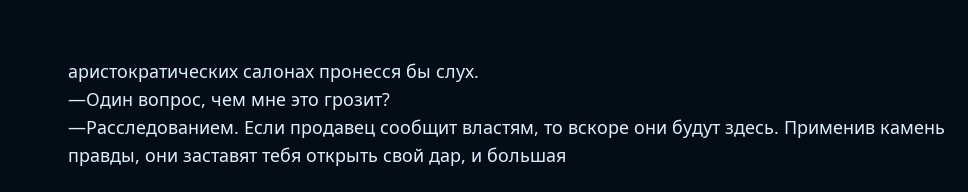аристократических салонах пронесся бы слух.
—Один вопрос, чем мне это грозит?
—Расследованием. Если продавец сообщит властям, то вскоре они будут здесь. Применив камень правды, они заставят тебя открыть свой дар, и большая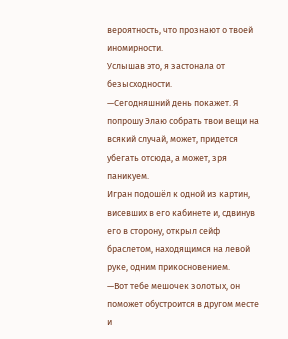вероятность, что прознают о твоей иномирности.
Услышав это, я застонала от безысходности.
—Сегодняшний день покажет. Я попрошу Элаю собрать твои вещи на всякий случай, может, придется убегать отсюда, а может, зря паникуем.
Игран подошёл к одной из картин, висевших в его кабинете и, сдвинув его в сторону, открыл сейф браслетом, находящимся на левой руке, одним прикосновением.
—Вот тебе мешочек золотых, он поможет обустроится в другом месте и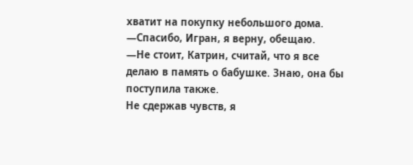хватит на покупку небольшого дома.
—Спасибо, Игран, я верну, обещаю.
—Не стоит, Катрин, считай, что я все делаю в память о бабушке. Знаю, она бы поступила также.
Не сдержав чувств, я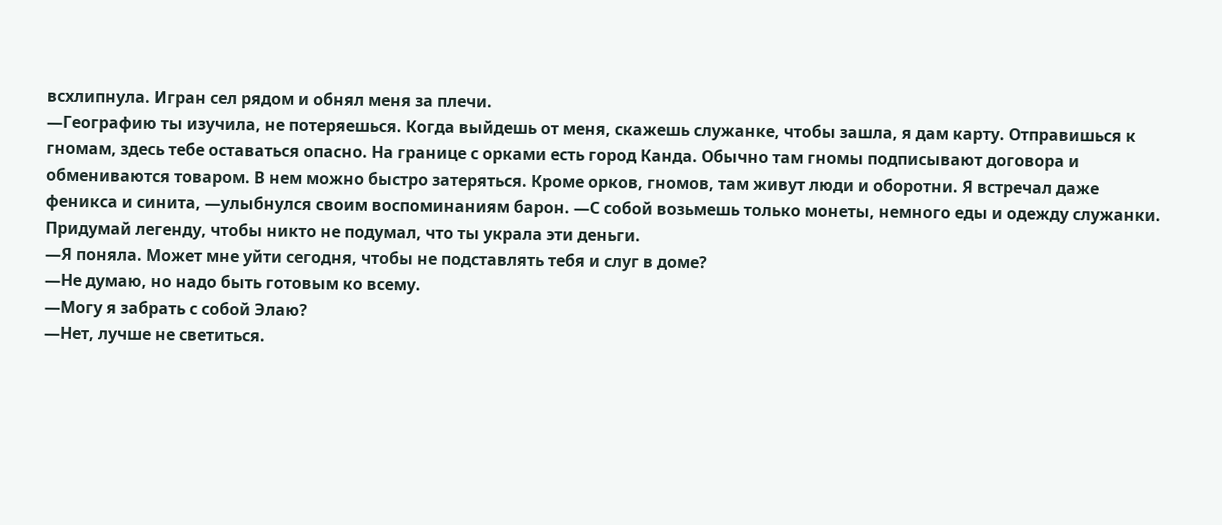всхлипнула. Игран сел рядом и обнял меня за плечи.
—Географию ты изучила, не потеряешься. Когда выйдешь от меня, скажешь служанке, чтобы зашла, я дам карту. Отправишься к гномам, здесь тебе оставаться опасно. На границе с орками есть город Канда. Обычно там гномы подписывают договора и обмениваются товаром. В нем можно быстро затеряться. Кроме орков, гномов, там живут люди и оборотни. Я встречал даже феникса и синита, —улыбнулся своим воспоминаниям барон. —С собой возьмешь только монеты, немного еды и одежду служанки. Придумай легенду, чтобы никто не подумал, что ты украла эти деньги.
—Я поняла. Может мне уйти сегодня, чтобы не подставлять тебя и слуг в доме?
—Не думаю, но надо быть готовым ко всему.
—Могу я забрать с собой Элаю?
—Нет, лучше не светиться.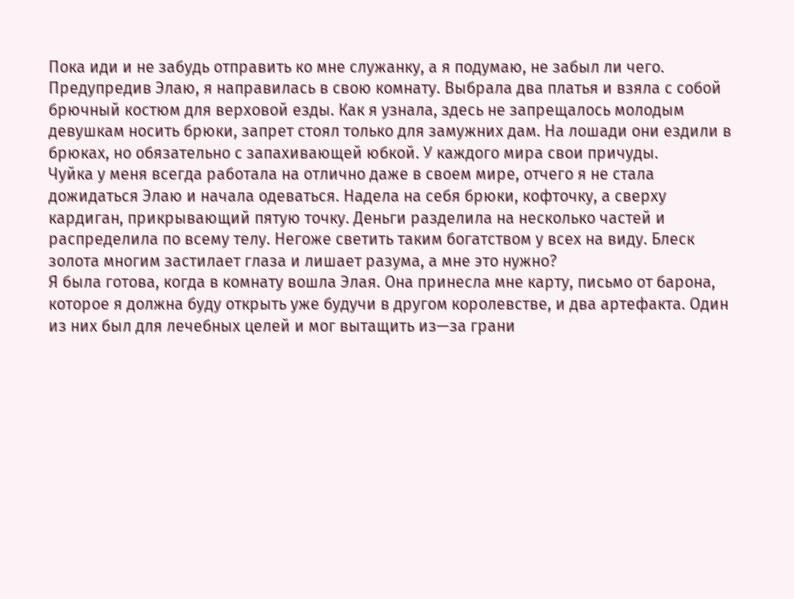Пока иди и не забудь отправить ко мне служанку, а я подумаю, не забыл ли чего.
Предупредив Элаю, я направилась в свою комнату. Выбрала два платья и взяла с собой брючный костюм для верховой езды. Как я узнала, здесь не запрещалось молодым девушкам носить брюки, запрет стоял только для замужних дам. На лошади они ездили в брюках, но обязательно с запахивающей юбкой. У каждого мира свои причуды.
Чуйка у меня всегда работала на отлично даже в своем мире, отчего я не стала дожидаться Элаю и начала одеваться. Надела на себя брюки, кофточку, а сверху кардиган, прикрывающий пятую точку. Деньги разделила на несколько частей и распределила по всему телу. Негоже светить таким богатством у всех на виду. Блеск золота многим застилает глаза и лишает разума, а мне это нужно?
Я была готова, когда в комнату вошла Элая. Она принесла мне карту, письмо от барона, которое я должна буду открыть уже будучи в другом королевстве, и два артефакта. Один из них был для лечебных целей и мог вытащить из—за грани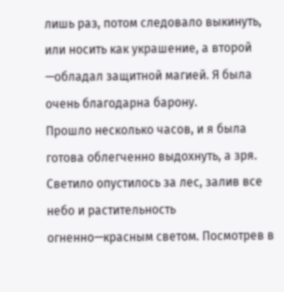лишь раз, потом следовало выкинуть, или носить как украшение, а второй —обладал защитной магией. Я была очень благодарна барону.
Прошло несколько часов, и я была готова облегченно выдохнуть, а зря. Светило опустилось за лес, залив все небо и растительность огненно—красным светом. Посмотрев в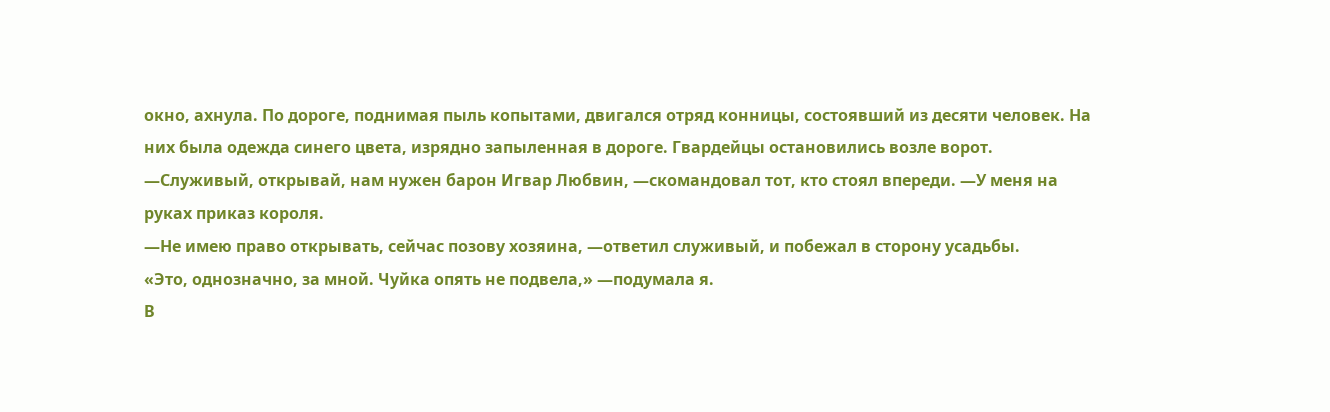окно, ахнула. По дороге, поднимая пыль копытами, двигался отряд конницы, состоявший из десяти человек. На них была одежда синего цвета, изрядно запыленная в дороге. Гвардейцы остановились возле ворот.
—Служивый, открывай, нам нужен барон Игвар Любвин, —скомандовал тот, кто стоял впереди. —У меня на руках приказ короля.
—Не имею право открывать, сейчас позову хозяина, —ответил служивый, и побежал в сторону усадьбы.
«Это, однозначно, за мной. Чуйка опять не подвела,» —подумала я.
В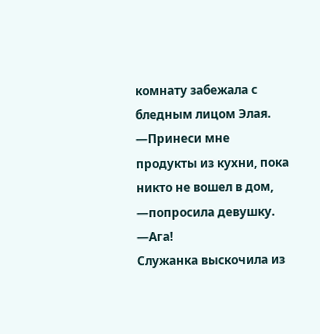комнату забежала с бледным лицом Элая.
—Принеси мне продукты из кухни, пока никто не вошел в дом, —попросила девушку.
—Ага!
Служанка выскочила из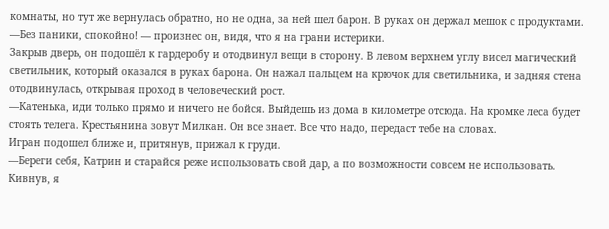комнаты, но тут же вернулась обратно, но не одна, за ней шел барон. В руках он держал мешок с продуктами.
—Без паники, спокойно! — произнес он, видя, что я на грани истерики.
Закрыв дверь, он подошёл к гардеробу и отодвинул вещи в сторону. В левом верхнем углу висел магический светильник, который оказался в руках барона. Он нажал пальцем на крючок для светильника, и задняя стена отодвинулась, открывая проход в человеческий рост.
—Катенька, иди только прямо и ничего не бойся. Выйдешь из дома в километре отсюда. На кромке леса будет стоять телега. Крестьянина зовут Милкан. Он все знает. Все что надо, передаст тебе на словах.
Игран подошел ближе и, притянув, прижал к груди.
—Береги себя, Катрин и старайся реже использовать свой дар, а по возможности совсем не использовать.
Кивнув, я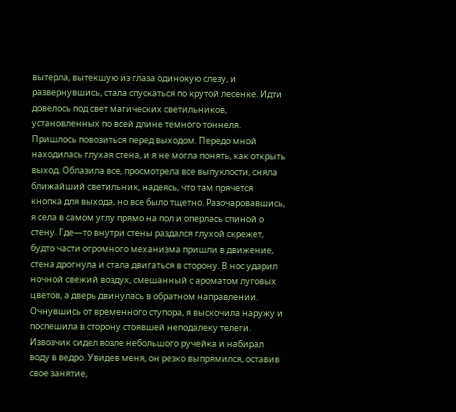вытерла, вытекшую из глаза одинокую слезу, и развернувшись, стала спускаться по крутой лесенке. Идти довелось под свет магических светильников, установленных по всей длине темного тоннеля. Пришлось повозиться перед выходом. Передо мной находилась глухая стена, и я не могла понять, как открыть выход. Облазила все, просмотрела все выпуклости, сняла ближайший светильник, надеясь, что там прячется кнопка для выхода, но все было тщетно. Разочаровавшись, я села в самом углу прямо на пол и оперлась спиной о стену. Где—то внутри стены раздался глухой скрежет, будто части огромного механизма пришли в движение, стена дрогнула и стала двигаться в сторону. В нос ударил ночной свежий воздух, смешанный с ароматом луговых цветов, а дверь двинулась в обратном направлении. Очнувшись от временного ступора, я выскочила наружу и поспешила в сторону стоявшей неподалеку телеги. Извозчик сидел возле небольшого ручейка и набирал воду в ведро. Увидев меня, он резко выпрямился, оставив свое занятие,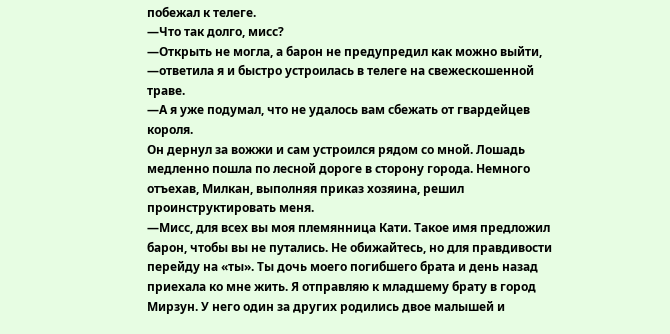побежал к телеге.
—Что так долго, мисс?
—Открыть не могла, а барон не предупредил как можно выйти, —ответила я и быстро устроилась в телеге на свежескошенной траве.
—А я уже подумал, что не удалось вам сбежать от гвардейцев короля.
Он дернул за вожжи и сам устроился рядом со мной. Лошадь медленно пошла по лесной дороге в сторону города. Немного отъехав, Милкан, выполняя приказ хозяина, решил проинструктировать меня.
—Мисс, для всех вы моя племянница Кати. Такое имя предложил барон, чтобы вы не путались. Не обижайтесь, но для правдивости перейду на «ты». Ты дочь моего погибшего брата и день назад приехала ко мне жить. Я отправляю к младшему брату в город Мирзун. У него один за других родились двое малышей и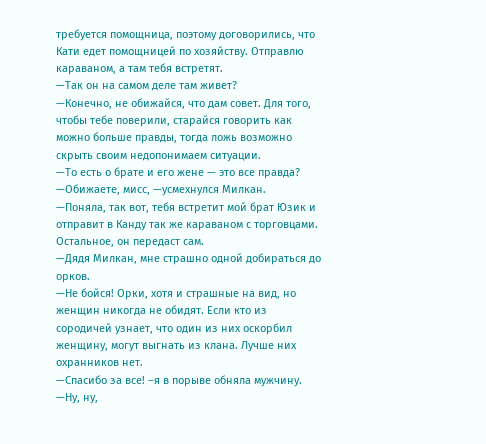требуется помощница, поэтому договорились, что Кати едет помощницей по хозяйству. Отправлю караваном, а там тебя встретят.
—Так он на самом деле там живет?
—Конечно, не обижайся, что дам совет. Для того, чтобы тебе поверили, старайся говорить как можно больше правды, тогда ложь возможно скрыть своим недопонимаем ситуации.
—То есть о брате и его жене — это все правда?
—Обижаете, мисс, —усмехнулся Милкан.
—Поняла, так вот, тебя встретит мой брат Юзик и отправит в Канду так же караваном с торговцами. Остальное, он передаст сам.
—Дядя Милкан, мне страшно одной добираться до орков.
—Не бойся! Орки, хотя и страшные на вид, но женщин никогда не обидят. Если кто из сородичей узнает, что один из них оскорбил женщину, могут выгнать из клана. Лучше них охранников нет.
—Спасибо за все! –я в порыве обняла мужчину.
—Ну, ну,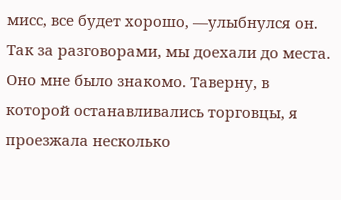мисс, все будет хорошо, —улыбнулся он.
Так за разговорами, мы доехали до места. Оно мне было знакомо. Таверну, в которой останавливались торговцы, я проезжала несколько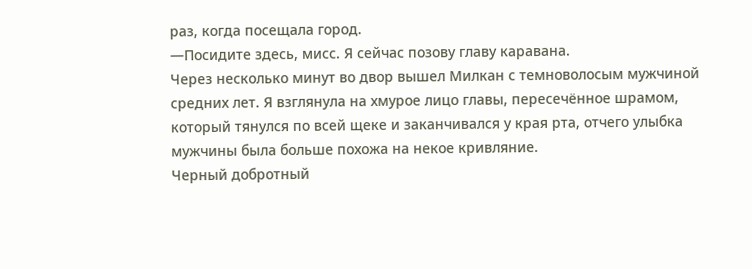раз, когда посещала город.
—Посидите здесь, мисс. Я сейчас позову главу каравана.
Через несколько минут во двор вышел Милкан с темноволосым мужчиной средних лет. Я взглянула на хмурое лицо главы, пересечённое шрамом, который тянулся по всей щеке и заканчивался у края рта, отчего улыбка мужчины была больше похожа на некое кривляние.
Черный добротный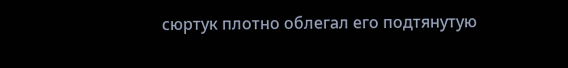сюртук плотно облегал его подтянутую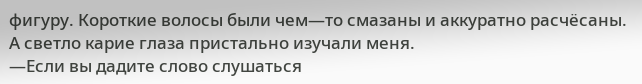фигуру. Короткие волосы были чем—то смазаны и аккуратно расчёсаны. А светло карие глаза пристально изучали меня.
—Если вы дадите слово слушаться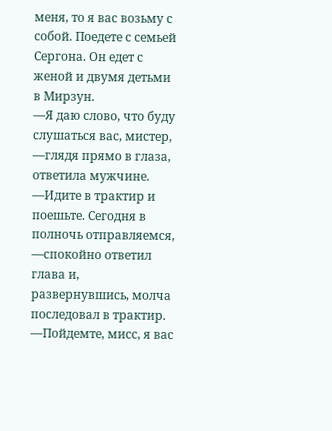меня, то я вас возьму с собой. Поедете с семьей Сергона. Он едет с женой и двумя детьми в Мирзун.
—Я даю слово, что буду слушаться вас, мистер, —глядя прямо в глаза, ответила мужчине.
—Идите в трактир и поешьте. Сегодня в полночь отправляемся, —спокойно ответил глава и, развернувшись, молча последовал в трактир.
—Пойдемте, мисс, я вас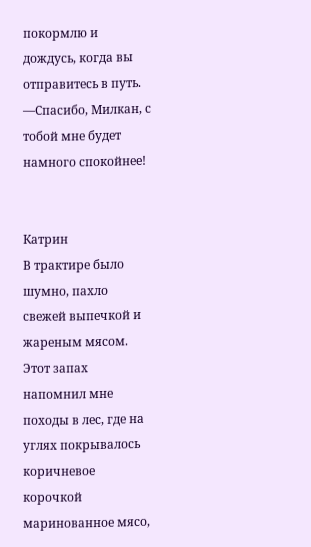покормлю и дождусь, когда вы отправитесь в путь.
—Спасибо, Милкан, с тобой мне будет намного спокойнее!


Катрин
В трактире было шумно, пахло свежей выпечкой и жареным мясом. Этот запах напомнил мне походы в лес, где на углях покрывалось коричневое корочкой маринованное мясо,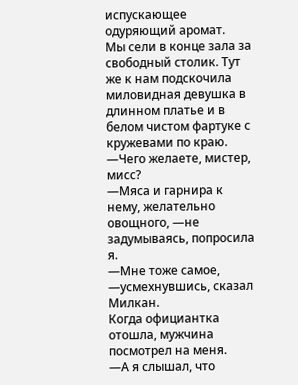испускающее одуряющий аромат.
Мы сели в конце зала за свободный столик. Тут же к нам подскочила миловидная девушка в длинном платье и в белом чистом фартуке с кружевами по краю.
—Чего желаете, мистер, мисс?
—Мяса и гарнира к нему, желательно овощного, —не задумываясь, попросила я.
—Мне тоже самое, —усмехнувшись, сказал Милкан.
Когда официантка отошла, мужчина посмотрел на меня.
—А я слышал, что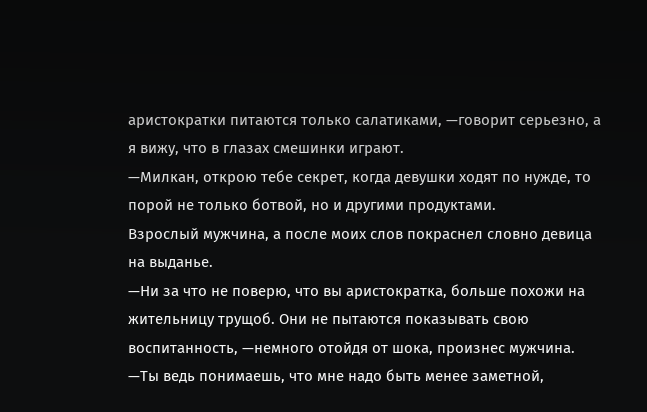аристократки питаются только салатиками, —говорит серьезно, а я вижу, что в глазах смешинки играют.
—Милкан, открою тебе секрет, когда девушки ходят по нужде, то порой не только ботвой, но и другими продуктами.
Взрослый мужчина, а после моих слов покраснел словно девица на выданье.
—Ни за что не поверю, что вы аристократка, больше похожи на жительницу трущоб. Они не пытаются показывать свою воспитанность, —немного отойдя от шока, произнес мужчина.
—Ты ведь понимаешь, что мне надо быть менее заметной,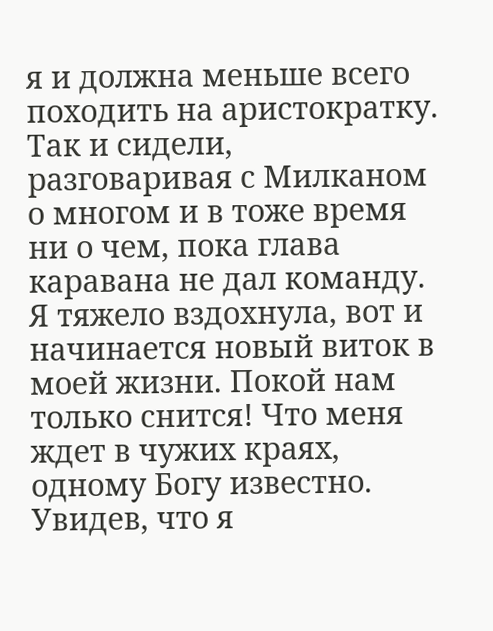я и должна меньше всего походить на аристократку.
Так и сидели, разговаривая с Милканом о многом и в тоже время ни о чем, пока глава каравана не дал команду. Я тяжело вздохнула, вот и начинается новый виток в моей жизни. Покой нам только снится! Что меня ждет в чужих краях, одному Богу известно.
Увидев, что я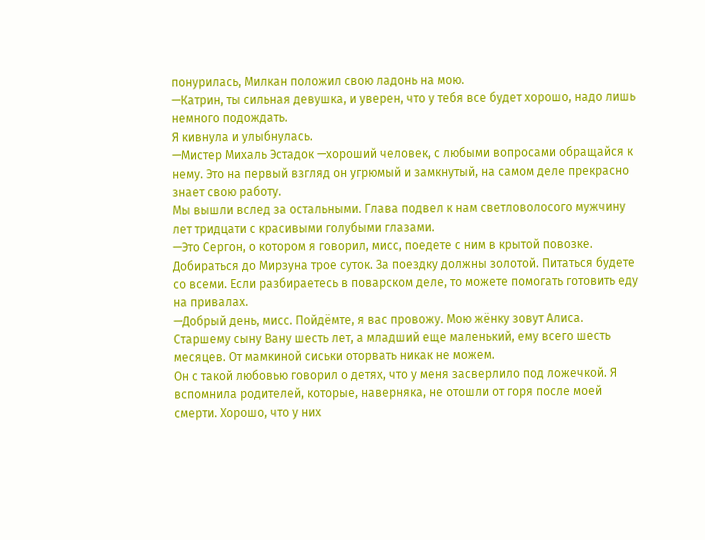понурилась, Милкан положил свою ладонь на мою.
—Катрин, ты сильная девушка, и уверен, что у тебя все будет хорошо, надо лишь немного подождать.
Я кивнула и улыбнулась.
—Мистер Михаль Эстадок —хороший человек, с любыми вопросами обращайся к нему. Это на первый взгляд он угрюмый и замкнутый, на самом деле прекрасно знает свою работу.
Мы вышли вслед за остальными. Глава подвел к нам светловолосого мужчину лет тридцати с красивыми голубыми глазами.
—Это Сергон, о котором я говорил, мисс, поедете с ним в крытой повозке. Добираться до Мирзуна трое суток. За поездку должны золотой. Питаться будете со всеми. Если разбираетесь в поварском деле, то можете помогать готовить еду на привалах.
—Добрый день, мисс. Пойдёмте, я вас провожу. Мою жёнку зовут Алиса. Старшему сыну Вану шесть лет, а младший еще маленький, ему всего шесть месяцев. От мамкиной сиськи оторвать никак не можем.
Он с такой любовью говорил о детях, что у меня засверлило под ложечкой. Я вспомнила родителей, которые, наверняка, не отошли от горя после моей смерти. Хорошо, что у них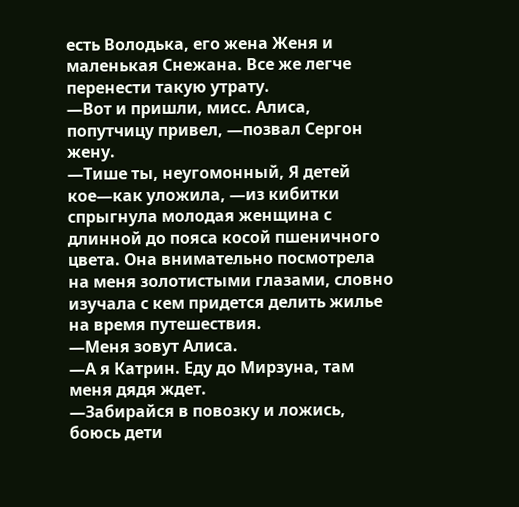есть Володька, его жена Женя и маленькая Снежана. Все же легче перенести такую утрату.
—Вот и пришли, мисс. Алиса, попутчицу привел, —позвал Сергон жену.
—Тише ты, неугомонный, Я детей кое—как уложила, —из кибитки спрыгнула молодая женщина с длинной до пояса косой пшеничного цвета. Она внимательно посмотрела на меня золотистыми глазами, словно изучала с кем придется делить жилье на время путешествия.
—Меня зовут Алиса.
—А я Катрин. Еду до Мирзуна, там меня дядя ждет.
—Забирайся в повозку и ложись, боюсь дети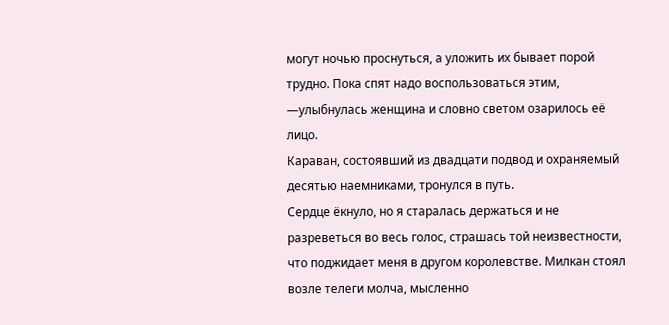могут ночью проснуться, а уложить их бывает порой трудно. Пока спят надо воспользоваться этим, —улыбнулась женщина и словно светом озарилось её лицо.
Караван, состоявший из двадцати подвод и охраняемый десятью наемниками, тронулся в путь.
Сердце ёкнуло, но я старалась держаться и не разреветься во весь голос, страшась той неизвестности, что поджидает меня в другом королевстве. Милкан стоял возле телеги молча, мысленно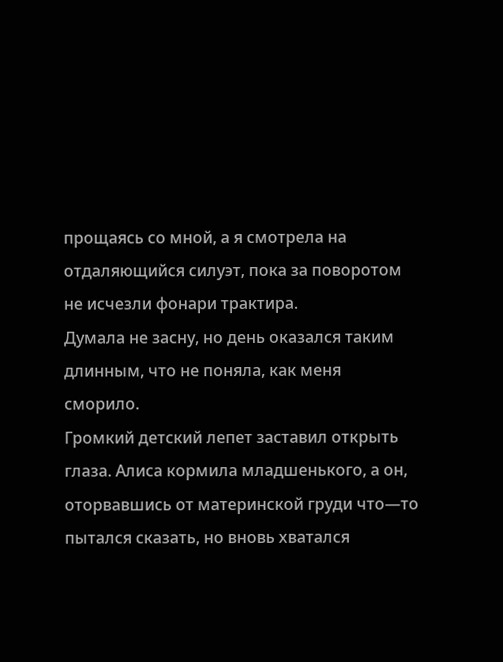прощаясь со мной, а я смотрела на отдаляющийся силуэт, пока за поворотом не исчезли фонари трактира.
Думала не засну, но день оказался таким длинным, что не поняла, как меня сморило.
Громкий детский лепет заставил открыть глаза. Алиса кормила младшенького, а он, оторвавшись от материнской груди что—то пытался сказать, но вновь хватался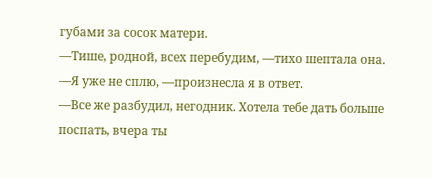губами за сосок матери.
—Тише, родной, всех перебудим, —тихо шептала она.
—Я уже не сплю, —произнесла я в ответ.
—Все же разбудил, негодник. Хотела тебе дать больше поспать, вчера ты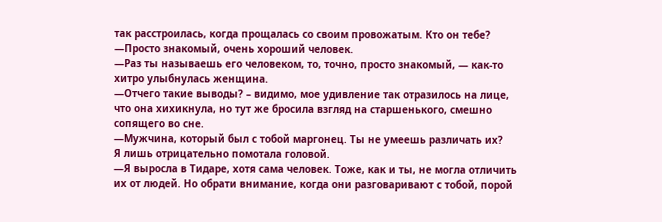так расстроилась, когда прощалась со своим провожатым. Кто он тебе?
—Просто знакомый, очень хороший человек.
—Раз ты называешь его человеком, то, точно, просто знакомый, — как-то хитро улыбнулась женщина.
—Отчего такие выводы? – видимо, мое удивление так отразилось на лице, что она хихикнула, но тут же бросила взгляд на старшенького, смешно сопящего во сне.
—Мужчина, который был с тобой маргонец. Ты не умеешь различать их?
Я лишь отрицательно помотала головой.
—Я выросла в Тидаре, хотя сама человек. Тоже, как и ты, не могла отличить их от людей. Но обрати внимание, когда они разговаривают с тобой, порой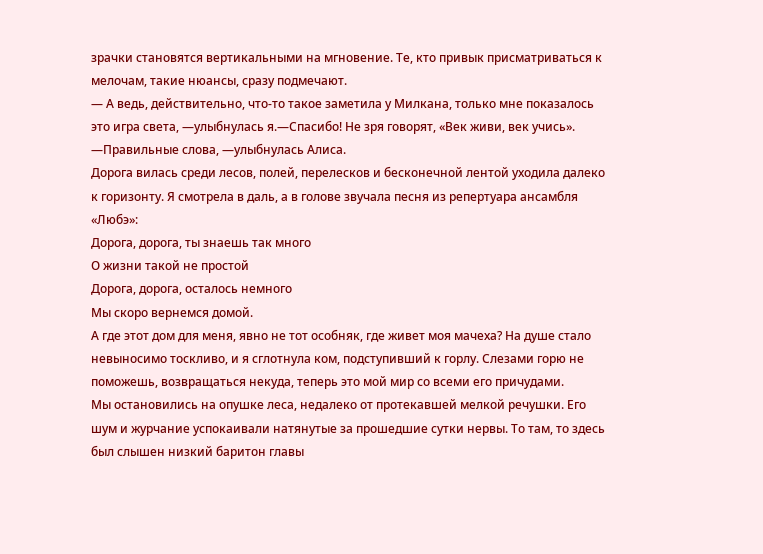зрачки становятся вертикальными на мгновение. Те, кто привык присматриваться к мелочам, такие нюансы, сразу подмечают.
— А ведь, действительно, что-то такое заметила у Милкана, только мне показалось это игра света, —улыбнулась я.—Спасибо! Не зря говорят, «Век живи, век учись».
—Правильные слова, —улыбнулась Алиса.
Дорога вилась среди лесов, полей, перелесков и бесконечной лентой уходила далеко к горизонту. Я смотрела в даль, а в голове звучала песня из репертуара ансамбля «Любэ»:
Дорога, дорога, ты знаешь так много
О жизни такой не простой
Дорога, дорога, осталось немного
Мы скоро вернемся домой.
А где этот дом для меня, явно не тот особняк, где живет моя мачеха? На душе стало невыносимо тоскливо, и я сглотнула ком, подступивший к горлу. Слезами горю не поможешь, возвращаться некуда, теперь это мой мир со всеми его причудами.
Мы остановились на опушке леса, недалеко от протекавшей мелкой речушки. Его шум и журчание успокаивали натянутые за прошедшие сутки нервы. То там, то здесь был слышен низкий баритон главы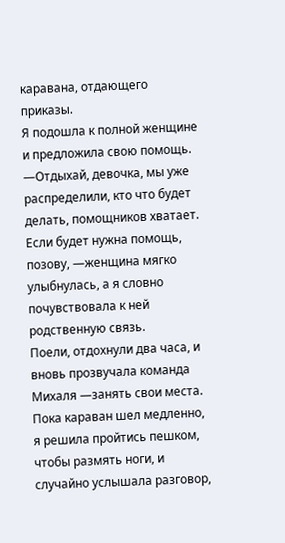каравана, отдающего приказы.
Я подошла к полной женщине и предложила свою помощь.
—Отдыхай, девочка, мы уже распределили, кто что будет делать, помощников хватает. Если будет нужна помощь, позову, —женщина мягко улыбнулась, а я словно почувствовала к ней родственную связь.
Поели, отдохнули два часа, и вновь прозвучала команда Михаля —занять свои места. Пока караван шел медленно, я решила пройтись пешком, чтобы размять ноги, и случайно услышала разговор,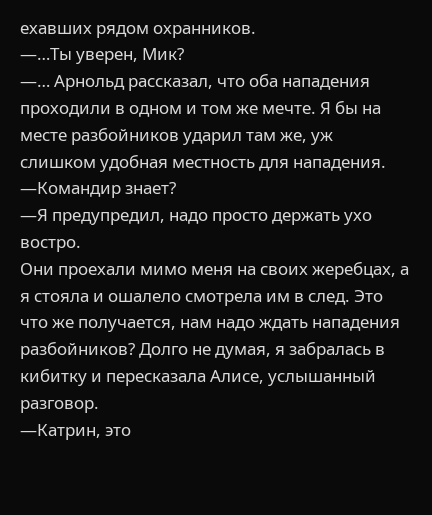ехавших рядом охранников.
—…Ты уверен, Мик?
—… Арнольд рассказал, что оба нападения проходили в одном и том же мечте. Я бы на месте разбойников ударил там же, уж слишком удобная местность для нападения.
—Командир знает?
—Я предупредил, надо просто держать ухо востро.
Они проехали мимо меня на своих жеребцах, а я стояла и ошалело смотрела им в след. Это что же получается, нам надо ждать нападения разбойников? Долго не думая, я забралась в кибитку и пересказала Алисе, услышанный разговор.
—Катрин, это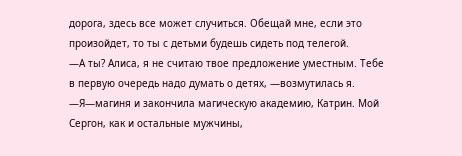дорога, здесь все может случиться. Обещай мне, если это произойдет, то ты с детьми будешь сидеть под телегой.
—А ты? Алиса, я не считаю твое предложение уместным. Тебе в первую очередь надо думать о детях, —возмутилась я.
—Я—магиня и закончила магическую академию, Катрин. Мой Сергон, как и остальные мужчины,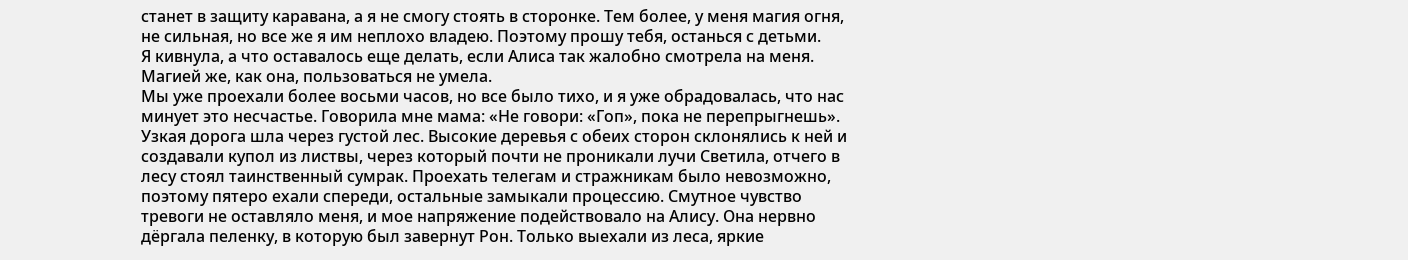станет в защиту каравана, а я не смогу стоять в сторонке. Тем более, у меня магия огня, не сильная, но все же я им неплохо владею. Поэтому прошу тебя, останься с детьми.
Я кивнула, а что оставалось еще делать, если Алиса так жалобно смотрела на меня. Магией же, как она, пользоваться не умела.
Мы уже проехали более восьми часов, но все было тихо, и я уже обрадовалась, что нас минует это несчастье. Говорила мне мама: «Не говори: «Гоп», пока не перепрыгнешь».
Узкая дорога шла через густой лес. Высокие деревья с обеих сторон склонялись к ней и создавали купол из листвы, через который почти не проникали лучи Светила, отчего в лесу стоял таинственный сумрак. Проехать телегам и стражникам было невозможно, поэтому пятеро ехали спереди, остальные замыкали процессию. Смутное чувство тревоги не оставляло меня, и мое напряжение подействовало на Алису. Она нервно дёргала пеленку, в которую был завернут Рон. Только выехали из леса, яркие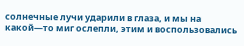солнечные лучи ударили в глаза, и мы на какой—то миг ослепли, этим и воспользовались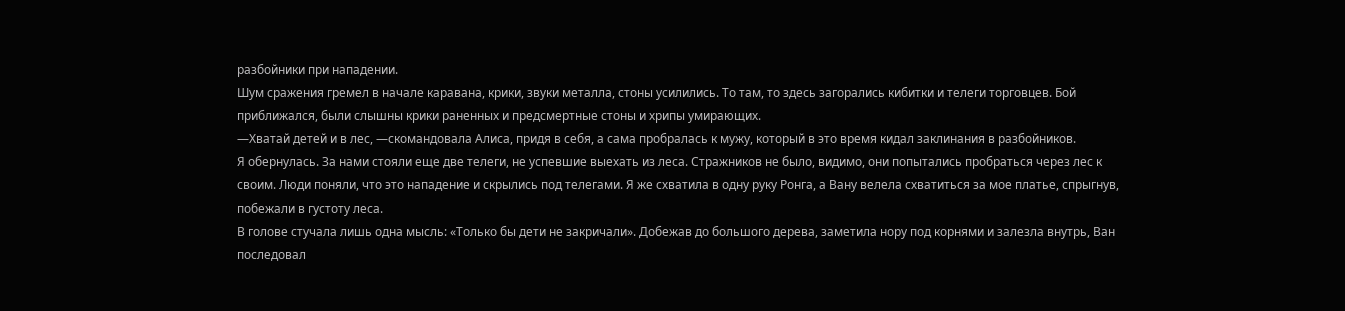разбойники при нападении.
Шум сражения гремел в начале каравана, крики, звуки металла, стоны усилились. То там, то здесь загорались кибитки и телеги торговцев. Бой приближался, были слышны крики раненных и предсмертные стоны и хрипы умирающих.
—Хватай детей и в лес, —скомандовала Алиса, придя в себя, а сама пробралась к мужу, который в это время кидал заклинания в разбойников.
Я обернулась. За нами стояли еще две телеги, не успевшие выехать из леса. Стражников не было, видимо, они попытались пробраться через лес к своим. Люди поняли, что это нападение и скрылись под телегами. Я же схватила в одну руку Ронга, а Вану велела схватиться за мое платье, спрыгнув, побежали в густоту леса.
В голове стучала лишь одна мысль: «Только бы дети не закричали». Добежав до большого дерева, заметила нору под корнями и залезла внутрь, Ван последовал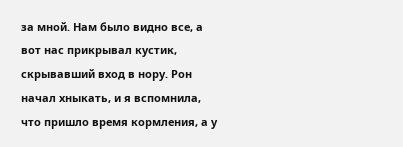за мной. Нам было видно все, а вот нас прикрывал кустик, скрывавший вход в нору. Рон начал хныкать, и я вспомнила, что пришло время кормления, а у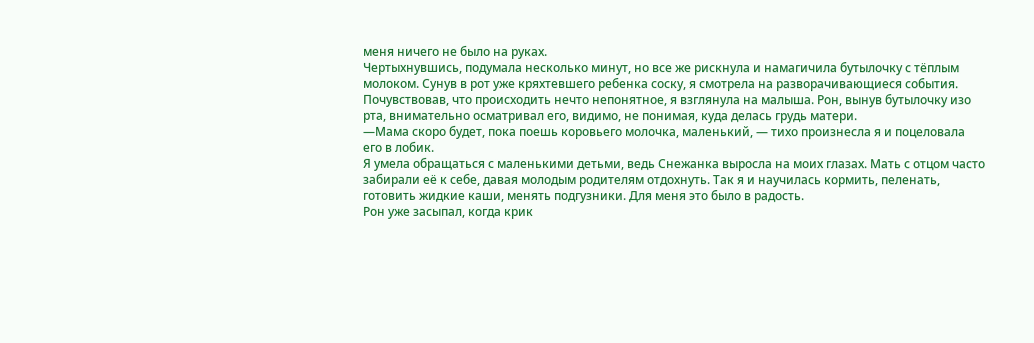меня ничего не было на руках.
Чертыхнувшись, подумала несколько минут, но все же рискнула и намагичила бутылочку с тёплым молоком. Сунув в рот уже кряхтевшего ребенка соску, я смотрела на разворачивающиеся события. Почувствовав, что происходить нечто непонятное, я взглянула на малыша. Рон, вынув бутылочку изо рта, внимательно осматривал его, видимо, не понимая, куда делась грудь матери.
—Мама скоро будет, пока поешь коровьего молочка, маленький, — тихо произнесла я и поцеловала его в лобик.
Я умела обращаться с маленькими детьми, ведь Снежанка выросла на моих глазах. Мать с отцом часто забирали её к себе, давая молодым родителям отдохнуть. Так я и научилась кормить, пеленать, готовить жидкие каши, менять подгузники. Для меня это было в радость.
Рон уже засыпал, когда крик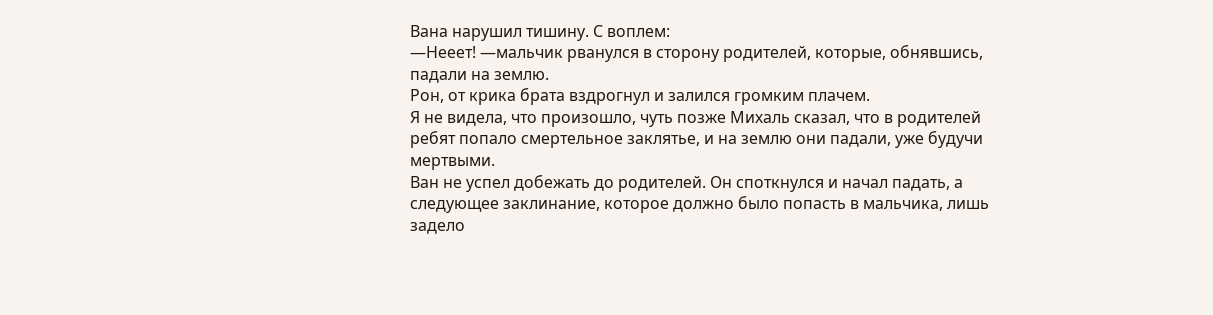Вана нарушил тишину. С воплем:
—Нееет! —мальчик рванулся в сторону родителей, которые, обнявшись, падали на землю.
Рон, от крика брата вздрогнул и залился громким плачем.
Я не видела, что произошло, чуть позже Михаль сказал, что в родителей ребят попало смертельное заклятье, и на землю они падали, уже будучи мертвыми.
Ван не успел добежать до родителей. Он споткнулся и начал падать, а следующее заклинание, которое должно было попасть в мальчика, лишь задело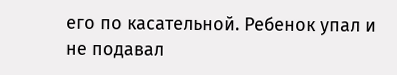его по касательной. Ребенок упал и не подавал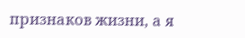признаков жизни, а я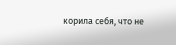корила себя, что не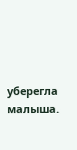уберегла малыша.